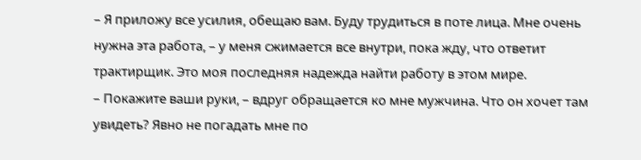– Я приложу все усилия, обещаю вам. Буду трудиться в поте лица. Мне очень нужна эта работа, – у меня сжимается все внутри, пока жду, что ответит трактирщик. Это моя последняя надежда найти работу в этом мире.
– Покажите ваши руки, – вдруг обращается ко мне мужчина. Что он хочет там увидеть? Явно не погадать мне по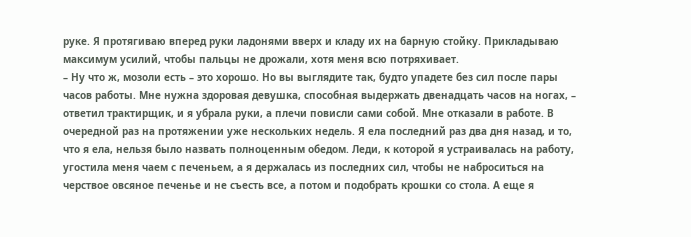руке. Я протягиваю вперед руки ладонями вверх и кладу их на барную стойку. Прикладываю максимум усилий, чтобы пальцы не дрожали, хотя меня всю потряхивает.
– Ну что ж, мозоли есть – это хорошо. Но вы выглядите так, будто упадете без сил после пары часов работы. Мне нужна здоровая девушка, способная выдержать двенадцать часов на ногах, – ответил трактирщик, и я убрала руки, а плечи повисли сами собой. Мне отказали в работе. В очередной раз на протяжении уже нескольких недель. Я ела последний раз два дня назад, и то, что я ела, нельзя было назвать полноценным обедом. Леди, к которой я устраивалась на работу, угостила меня чаем с печеньем, а я держалась из последних сил, чтобы не наброситься на черствое овсяное печенье и не съесть все, а потом и подобрать крошки со стола. А еще я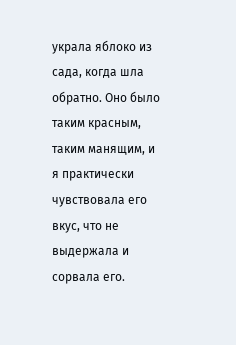украла яблоко из сада, когда шла обратно. Оно было таким красным, таким манящим, и я практически чувствовала его вкус, что не выдержала и сорвала его.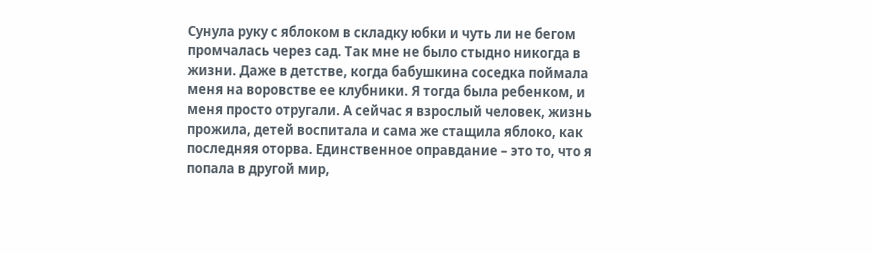Сунула руку с яблоком в складку юбки и чуть ли не бегом промчалась через сад. Так мне не было стыдно никогда в жизни. Даже в детстве, когда бабушкина соседка поймала меня на воровстве ее клубники. Я тогда была ребенком, и меня просто отругали. А сейчас я взрослый человек, жизнь прожила, детей воспитала и сама же стащила яблоко, как последняя оторва. Единственное оправдание – это то, что я попала в другой мир,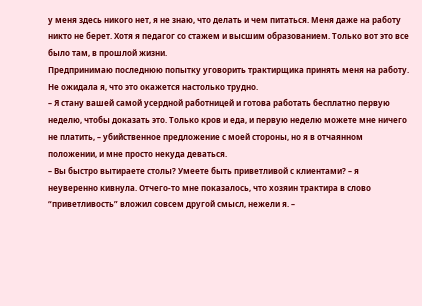у меня здесь никого нет, я не знаю, что делать и чем питаться. Меня даже на работу никто не берет. Хотя я педагог со стажем и высшим образованием. Только вот это все было там, в прошлой жизни.
Предпринимаю последнюю попытку уговорить трактирщика принять меня на работу. Не ожидала я, что это окажется настолько трудно.
– Я стану вашей самой усердной работницей и готова работать бесплатно первую неделю, чтобы доказать это. Только кров и еда, и первую неделю можете мне ничего не платить, – убийственное предложение с моей стороны, но я в отчаянном положении, и мне просто некуда деваться.
– Вы быстро вытираете столы? Умеете быть приветливой с клиентами? – я неуверенно кивнула. Отчего-то мне показалось, что хозяин трактира в слово “приветливость” вложил совсем другой смысл, нежели я. –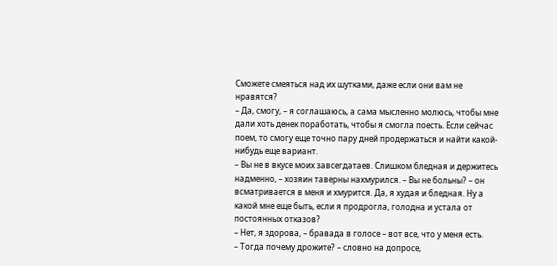Сможете смеяться над их шутками, даже если они вам не нравятся?
– Да, смогу, – я соглашаюсь, а сама мысленно молюсь, чтобы мне дали хоть денек поработать, чтобы я смогла поесть. Если сейчас поем, то смогу еще точно пару дней продержаться и найти какой-нибудь еще вариант.
– Вы не в вкусе моих завсегдатаев. Слишком бледная и держитесь надменно, – хозяин таверны нахмурился. – Вы не больны? – он всматривается в меня и хмурится. Да, я худая и бледная. Ну а какой мне еще быть, если я продрогла, голодна и устала от постоянных отказов?
– Нет, я здорова, – бравада в голосе – вот все, что у меня есть.
– Тогда почему дрожите? – словно на допросе,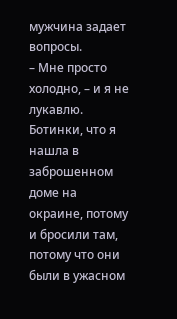мужчина задает вопросы.
– Мне просто холодно, – и я не лукавлю. Ботинки, что я нашла в заброшенном доме на окраине, потому и бросили там, потому что они были в ужасном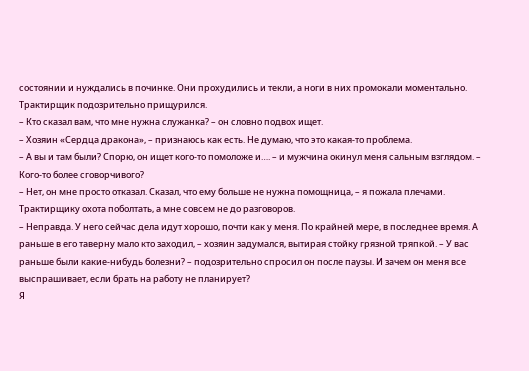состоянии и нуждались в починке. Они прохудились и текли, а ноги в них промокали моментально.
Трактирщик подозрительно прищурился.
– Кто сказал вам, что мне нужна служанка? – он словно подвох ищет.
– Хозяин «Сердца дракона», – признаюсь как есть. Не думаю, что это какая-то проблема.
– А вы и там были? Спорю, он ищет кого-то помоложе и…. – и мужчина окинул меня сальным взглядом. – Кого-то более сговорчивого?
– Нет, он мне просто отказал. Сказал, что ему больше не нужна помощница, – я пожала плечами. Трактирщику охота поболтать, а мне совсем не до разговоров.
– Неправда. У него сейчас дела идут хорошо, почти как у меня. По крайней мере, в последнее время. А раньше в его таверну мало кто заходил, – хозяин задумался, вытирая стойку грязной тряпкой. – У вас раньше были какие-нибудь болезни? – подозрительно спросил он после паузы. И зачем он меня все выспрашивает, если брать на работу не планирует?
Я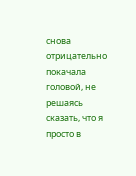снова отрицательно покачала головой, не решаясь сказать, что я просто в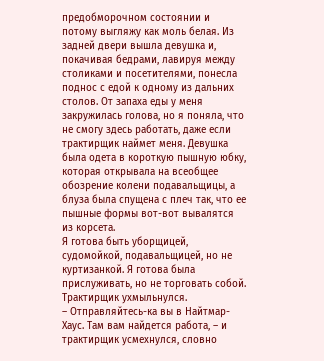предобморочном состоянии и потому выгляжу как моль белая. Из задней двери вышла девушка и, покачивая бедрами, лавируя между столиками и посетителями, понесла поднос с едой к одному из дальних столов. От запаха еды у меня закружилась голова, но я поняла, что не смогу здесь работать, даже если трактирщик наймет меня. Девушка была одета в короткую пышную юбку, которая открывала на всеобщее обозрение колени подавальщицы, а блуза была спущена с плеч так, что ее пышные формы вот-вот вывалятся из корсета.
Я готова быть уборщицей, судомойкой, подавальщицей, но не куртизанкой. Я готова была прислуживать, но не торговать собой.
Трактирщик ухмыльнулся.
– Отправляйтесь-ка вы в Найтмар-Хаус. Там вам найдется работа, – и трактирщик усмехнулся, словно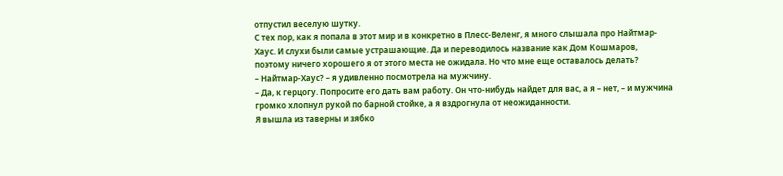отпустил веселую шутку.
С тех пор, как я попала в этот мир и в конкретно в Плесс-Веленг, я много слышала про Найтмар-Хаус. И слухи были самые устрашающие. Да и переводилось название как Дом Кошмаров, поэтому ничего хорошего я от этого места не ожидала. Но что мне еще оставалось делать?
– Найтмар-Хаус? – я удивленно посмотрела на мужчину.
– Да, к герцогу. Попросите его дать вам работу. Он что-нибудь найдет для вас, а я – нет, – и мужчина громко хлопнул рукой по барной стойке, а я вздрогнула от неожиданности.
Я вышла из таверны и зябко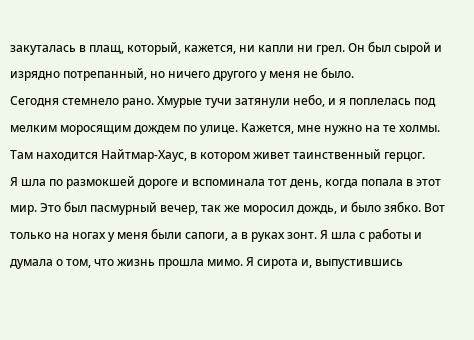закуталась в плащ, который, кажется, ни капли ни грел. Он был сырой и изрядно потрепанный, но ничего другого у меня не было.
Сегодня стемнело рано. Хмурые тучи затянули небо, и я поплелась под мелким моросящим дождем по улице. Кажется, мне нужно на те холмы. Там находится Найтмар-Хаус, в котором живет таинственный герцог.
Я шла по размокшей дороге и вспоминала тот день, когда попала в этот мир. Это был пасмурный вечер, так же моросил дождь, и было зябко. Вот только на ногах у меня были сапоги, а в руках зонт. Я шла с работы и думала о том, что жизнь прошла мимо. Я сирота и, выпустившись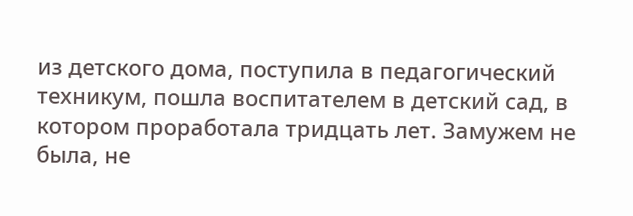из детского дома, поступила в педагогический техникум, пошла воспитателем в детский сад, в котором проработала тридцать лет. Замужем не была, не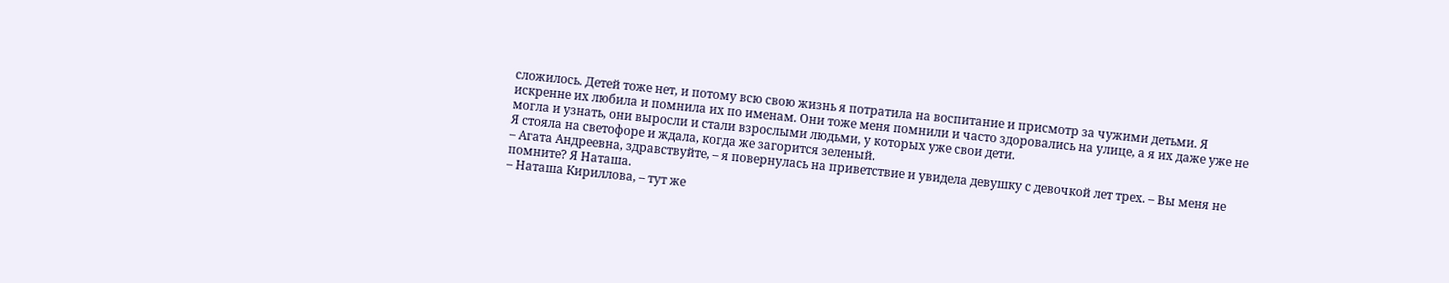сложилось. Детей тоже нет, и потому всю свою жизнь я потратила на воспитание и присмотр за чужими детьми. Я искренне их любила и помнила их по именам. Они тоже меня помнили и часто здоровались на улице, а я их даже уже не могла и узнать, они выросли и стали взрослыми людьми, у которых уже свои дети.
Я стояла на светофоре и ждала, когда же загорится зеленый.
– Агата Андреевна, здравствуйте, – я повернулась на приветствие и увидела девушку с девочкой лет трех. – Вы меня не помните? Я Наташа.
– Наташа Кириллова, – тут же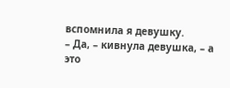вспомнила я девушку.
– Да, – кивнула девушка, – а это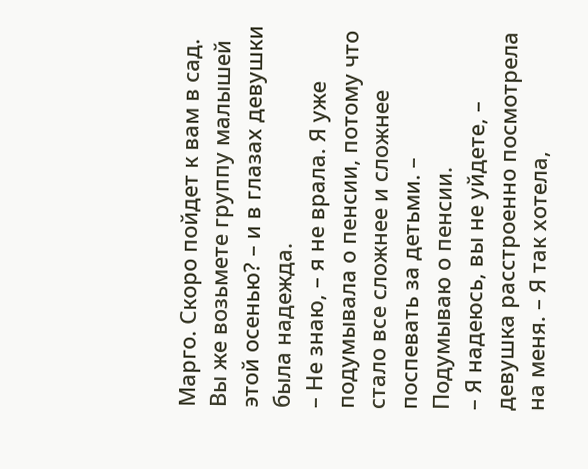Марго. Скоро пойдет к вам в сад. Вы же возьмете группу малышей этой осенью? – и в глазах девушки была надежда.
– Не знаю, – я не врала. Я уже подумывала о пенсии, потому что стало все сложнее и сложнее поспевать за детьми. – Подумываю о пенсии.
– Я надеюсь, вы не уйдете, – девушка расстроенно посмотрела на меня. – Я так хотела,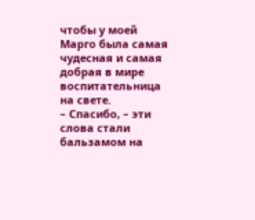чтобы у моей Марго была самая чудесная и самая добрая в мире воспитательница на свете.
– Спасибо, – эти слова стали бальзамом на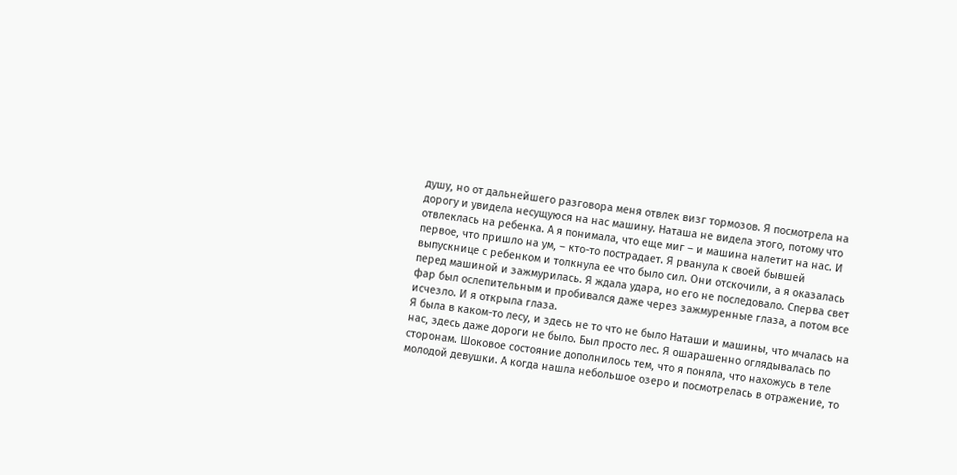душу, но от дальнейшего разговора меня отвлек визг тормозов. Я посмотрела на дорогу и увидела несущуюся на нас машину. Наташа не видела этого, потому что отвлеклась на ребенка. А я понимала, что еще миг – и машина налетит на нас. И первое, что пришло на ум, – кто-то пострадает. Я рванула к своей бывшей выпускнице с ребенком и толкнула ее что было сил. Они отскочили, а я оказалась перед машиной и зажмурилась. Я ждала удара, но его не последовало. Сперва свет фар был ослепительным и пробивался даже через зажмуренные глаза, а потом все исчезло. И я открыла глаза.
Я была в каком-то лесу, и здесь не то что не было Наташи и машины, что мчалась на нас, здесь даже дороги не было. Был просто лес. Я ошарашенно оглядывалась по сторонам. Шоковое состояние дополнилось тем, что я поняла, что нахожусь в теле молодой девушки. А когда нашла небольшое озеро и посмотрелась в отражение, то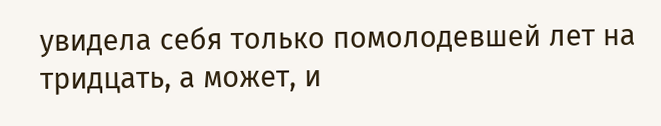увидела себя только помолодевшей лет на тридцать, а может, и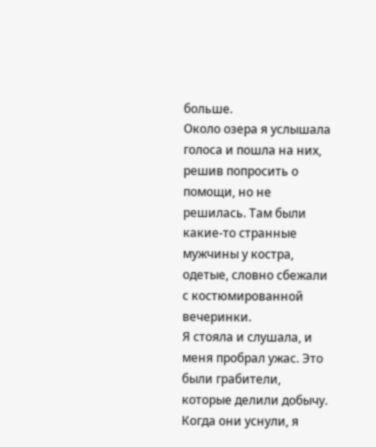больше.
Около озера я услышала голоса и пошла на них, решив попросить о помощи, но не решилась. Там были какие-то странные мужчины у костра, одетые, словно сбежали с костюмированной вечеринки.
Я стояла и слушала, и меня пробрал ужас. Это были грабители, которые делили добычу. Когда они уснули, я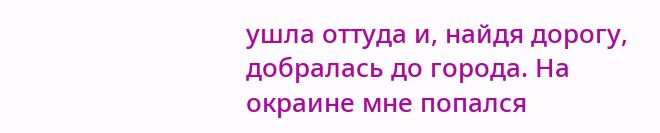ушла оттуда и, найдя дорогу, добралась до города. На окраине мне попался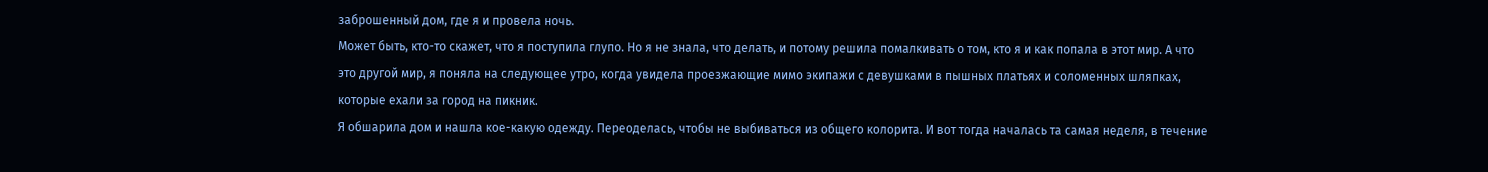заброшенный дом, где я и провела ночь.
Может быть, кто-то скажет, что я поступила глупо. Но я не знала, что делать, и потому решила помалкивать о том, кто я и как попала в этот мир. А что это другой мир, я поняла на следующее утро, когда увидела проезжающие мимо экипажи с девушками в пышных платьях и соломенных шляпках, которые ехали за город на пикник.
Я обшарила дом и нашла кое-какую одежду. Переоделась, чтобы не выбиваться из общего колорита. И вот тогда началась та самая неделя, в течение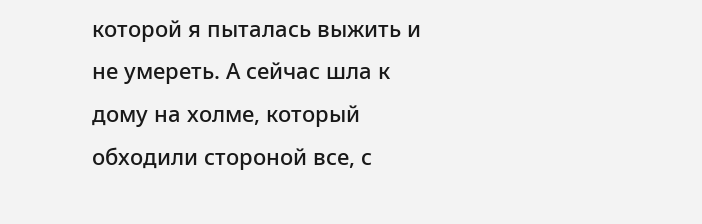которой я пыталась выжить и не умереть. А сейчас шла к дому на холме, который обходили стороной все, с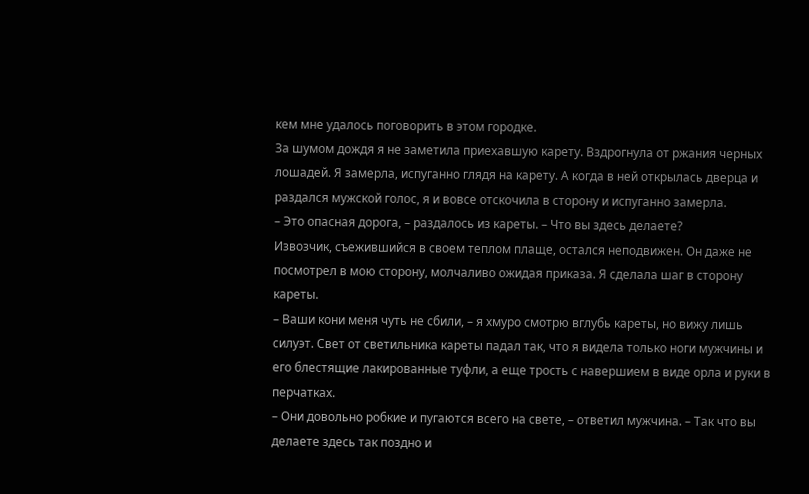кем мне удалось поговорить в этом городке.
За шумом дождя я не заметила приехавшую карету. Вздрогнула от ржания черных лошадей. Я замерла, испуганно глядя на карету. А когда в ней открылась дверца и раздался мужской голос, я и вовсе отскочила в сторону и испуганно замерла.
– Это опасная дорога, – раздалось из кареты. – Что вы здесь делаете?
Извозчик, съежившийся в своем теплом плаще, остался неподвижен. Он даже не посмотрел в мою сторону, молчаливо ожидая приказа. Я сделала шаг в сторону кареты.
– Ваши кони меня чуть не сбили, – я хмуро смотрю вглубь кареты, но вижу лишь силуэт. Свет от светильника кареты падал так, что я видела только ноги мужчины и его блестящие лакированные туфли, а еще трость с навершием в виде орла и руки в перчатках.
– Они довольно робкие и пугаются всего на свете, – ответил мужчина. – Так что вы делаете здесь так поздно и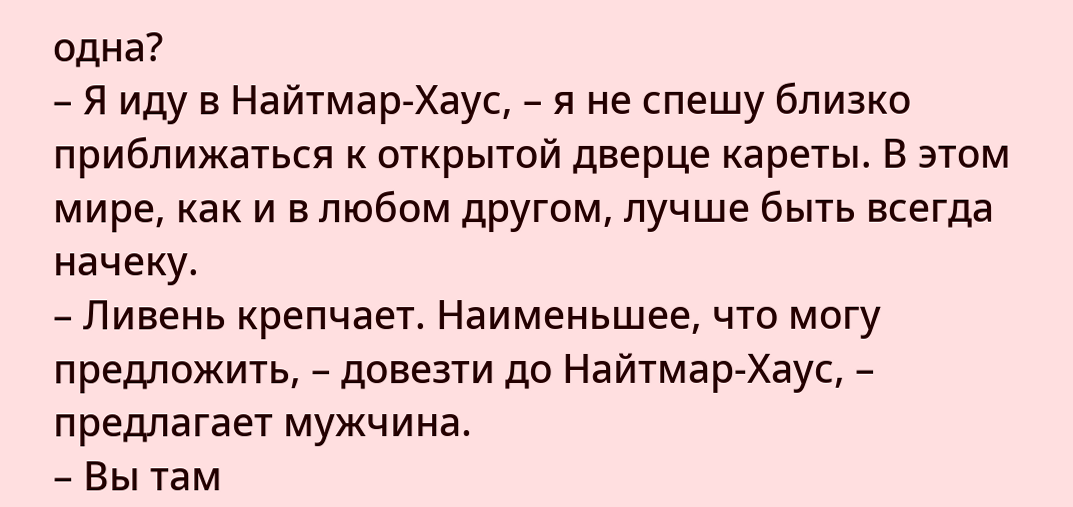одна?
– Я иду в Найтмар-Хаус, – я не спешу близко приближаться к открытой дверце кареты. В этом мире, как и в любом другом, лучше быть всегда начеку.
– Ливень крепчает. Наименьшее, что могу предложить, – довезти до Найтмар-Хаус, – предлагает мужчина.
– Вы там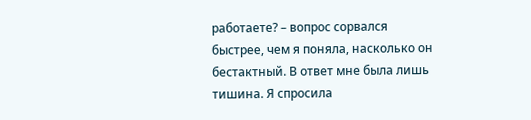работаете? – вопрос сорвался быстрее, чем я поняла, насколько он бестактный. В ответ мне была лишь тишина. Я спросила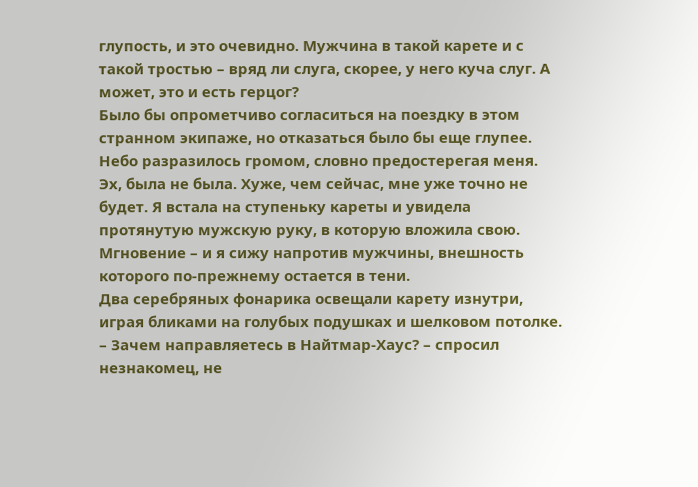глупость, и это очевидно. Мужчина в такой карете и с такой тростью – вряд ли слуга, скорее, у него куча слуг. А может, это и есть герцог?
Было бы опрометчиво согласиться на поездку в этом странном экипаже, но отказаться было бы еще глупее. Небо разразилось громом, словно предостерегая меня. Эх, была не была. Хуже, чем сейчас, мне уже точно не будет. Я встала на ступеньку кареты и увидела протянутую мужскую руку, в которую вложила свою. Мгновение – и я сижу напротив мужчины, внешность которого по-прежнему остается в тени.
Два серебряных фонарика освещали карету изнутри, играя бликами на голубых подушках и шелковом потолке.
– Зачем направляетесь в Найтмар-Хаус? – спросил незнакомец, не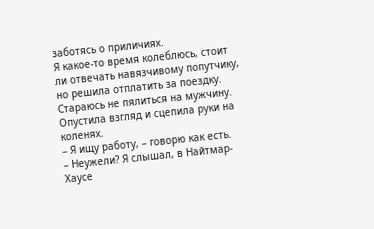заботясь о приличиях.
Я какое-то время колеблюсь, стоит ли отвечать навязчивому попутчику, но решила отплатить за поездку. Стараюсь не пялиться на мужчину. Опустила взгляд и сцепила руки на коленях.
– Я ищу работу, – говорю как есть.
– Неужели? Я слышал, в Найтмар-Хаусе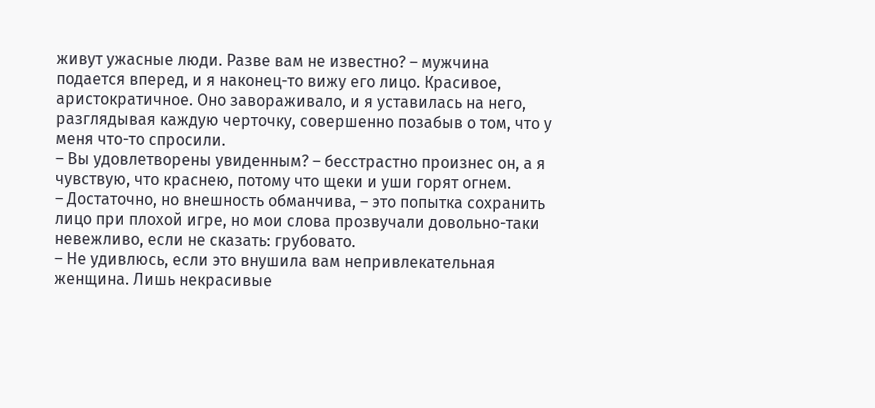живут ужасные люди. Разве вам не известно? – мужчина подается вперед, и я наконец-то вижу его лицо. Красивое, аристократичное. Оно завораживало, и я уставилась на него, разглядывая каждую черточку, совершенно позабыв о том, что у меня что-то спросили.
– Вы удовлетворены увиденным? – бесстрастно произнес он, а я чувствую, что краснею, потому что щеки и уши горят огнем.
– Достаточно, но внешность обманчива, – это попытка сохранить лицо при плохой игре, но мои слова прозвучали довольно-таки невежливо, если не сказать: грубовато.
– Не удивлюсь, если это внушила вам непривлекательная женщина. Лишь некрасивые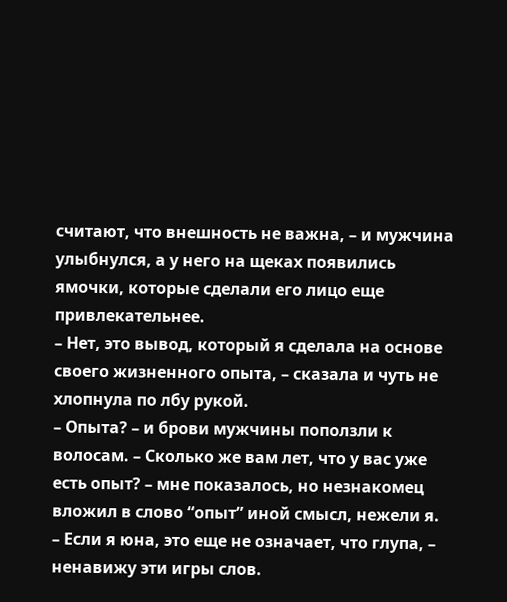считают, что внешность не важна, – и мужчина улыбнулся, а у него на щеках появились ямочки, которые сделали его лицо еще привлекательнее.
– Нет, это вывод, который я сделала на основе своего жизненного опыта, – сказала и чуть не хлопнула по лбу рукой.
– Опыта? – и брови мужчины поползли к волосам. – Сколько же вам лет, что у вас уже есть опыт? – мне показалось, но незнакомец вложил в слово “опыт” иной смысл, нежели я.
– Если я юна, это еще не означает, что глупа, – ненавижу эти игры слов.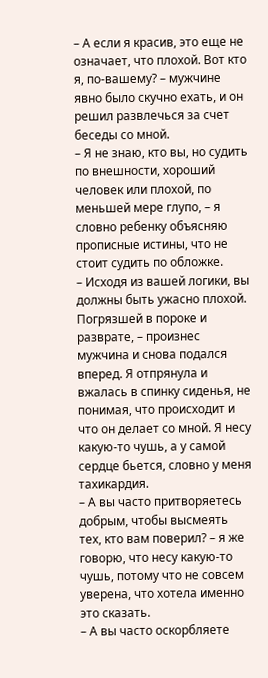– А если я красив, это еще не означает, что плохой. Вот кто я, по-вашему? – мужчине явно было скучно ехать, и он решил развлечься за счет беседы со мной.
– Я не знаю, кто вы, но судить по внешности, хороший человек или плохой, по меньшей мере глупо, – я словно ребенку объясняю прописные истины, что не стоит судить по обложке.
– Исходя из вашей логики, вы должны быть ужасно плохой. Погрязшей в пороке и разврате, – произнес мужчина и снова подался вперед. Я отпрянула и вжалась в спинку сиденья, не понимая, что происходит и что он делает со мной. Я несу какую-то чушь, а у самой сердце бьется, словно у меня тахикардия.
– А вы часто притворяетесь добрым, чтобы высмеять тех, кто вам поверил? – я же говорю, что несу какую-то чушь, потому что не совсем уверена, что хотела именно это сказать.
– А вы часто оскорбляете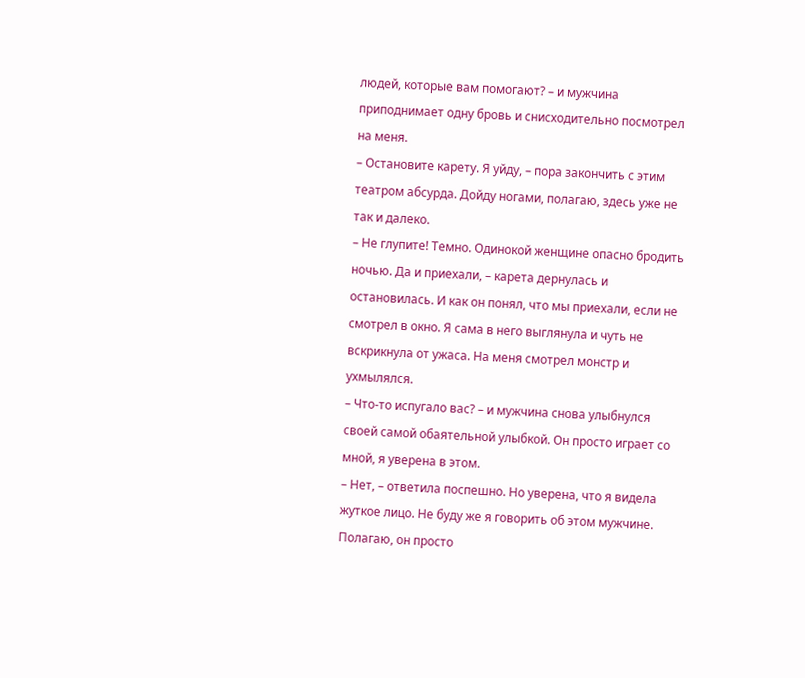людей, которые вам помогают? – и мужчина приподнимает одну бровь и снисходительно посмотрел на меня.
– Остановите карету. Я уйду, – пора закончить с этим театром абсурда. Дойду ногами, полагаю, здесь уже не так и далеко.
– Не глупите! Темно. Одинокой женщине опасно бродить ночью. Да и приехали, – карета дернулась и остановилась. И как он понял, что мы приехали, если не смотрел в окно. Я сама в него выглянула и чуть не вскрикнула от ужаса. На меня смотрел монстр и ухмылялся.
– Что-то испугало вас? – и мужчина снова улыбнулся своей самой обаятельной улыбкой. Он просто играет со мной, я уверена в этом.
– Нет, – ответила поспешно. Но уверена, что я видела жуткое лицо. Не буду же я говорить об этом мужчине. Полагаю, он просто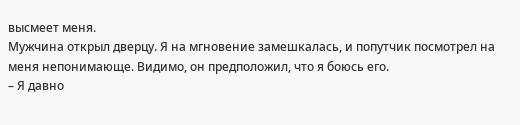высмеет меня.
Мужчина открыл дверцу. Я на мгновение замешкалась, и попутчик посмотрел на меня непонимающе. Видимо, он предположил, что я боюсь его.
– Я давно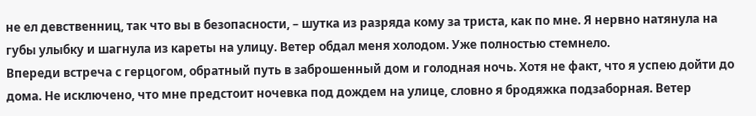не ел девственниц, так что вы в безопасности, – шутка из разряда кому за триста, как по мне. Я нервно натянула на губы улыбку и шагнула из кареты на улицу. Ветер обдал меня холодом. Уже полностью стемнело.
Впереди встреча с герцогом, обратный путь в заброшенный дом и голодная ночь. Хотя не факт, что я успею дойти до дома. Не исключено, что мне предстоит ночевка под дождем на улице, словно я бродяжка подзаборная. Ветер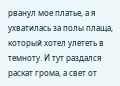рванул мое платье, а я ухватилась за полы плаща, который хотел улететь в темноту. И тут раздался раскат грома, а свет от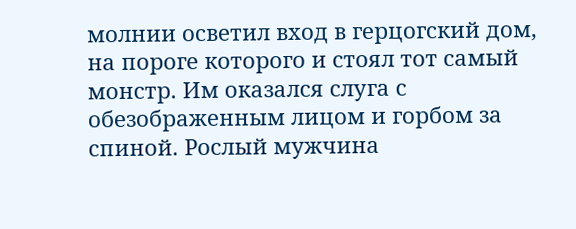молнии осветил вход в герцогский дом, на пороге которого и стоял тот самый монстр. Им оказался слуга с обезображенным лицом и горбом за спиной. Рослый мужчина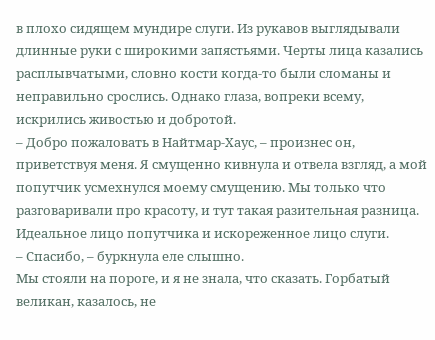в плохо сидящем мундире слуги. Из рукавов выглядывали длинные руки с широкими запястьями. Черты лица казались расплывчатыми, словно кости когда-то были сломаны и неправильно срослись. Однако глаза, вопреки всему, искрились живостью и добротой.
– Добро пожаловать в Найтмар-Хаус, – произнес он, приветствуя меня. Я смущенно кивнула и отвела взгляд, а мой попутчик усмехнулся моему смущению. Мы только что разговаривали про красоту, и тут такая разительная разница. Идеальное лицо попутчика и искореженное лицо слуги.
– Спасибо, – буркнула еле слышно.
Мы стояли на пороге, и я не знала, что сказать. Горбатый великан, казалось, не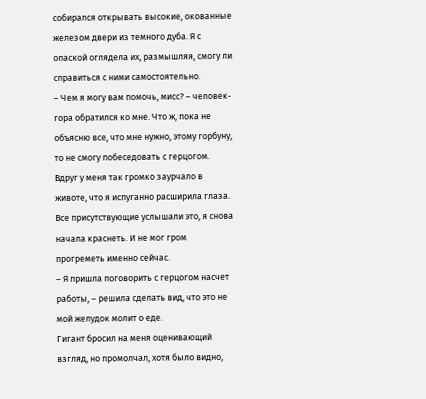собирался открывать высокие, окованные железом двери из темного дуба. Я с опаской оглядела их, размышляя, смогу ли справиться с ними самостоятельно.
– Чем я могу вам помочь, мисс? – человек-гора обратился ко мне. Что ж, пока не объясню все, что мне нужно, этому горбуну, то не смогу побеседовать с герцогом.
Вдруг у меня так громко заурчало в животе, что я испуганно расширила глаза. Все присутствующие услышали это, я снова начала краснеть. И не мог гром прогреметь именно сейчас.
– Я пришла поговорить с герцогом насчет работы, – решила сделать вид, что это не мой желудок молит о еде.
Гигант бросил на меня оценивающий взгляд, но промолчал, хотя было видно,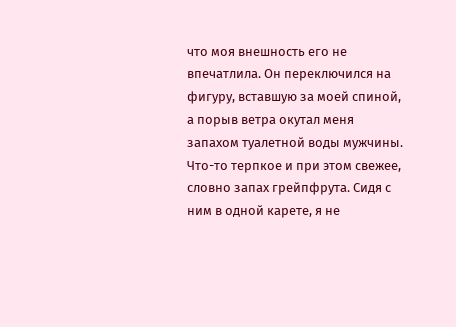что моя внешность его не впечатлила. Он переключился на фигуру, вставшую за моей спиной, а порыв ветра окутал меня запахом туалетной воды мужчины. Что-то терпкое и при этом свежее, словно запах грейпфрута. Сидя с ним в одной карете, я не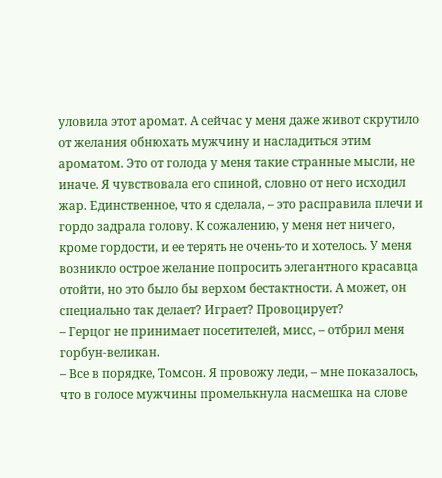уловила этот аромат. А сейчас у меня даже живот скрутило от желания обнюхать мужчину и насладиться этим ароматом. Это от голода у меня такие странные мысли, не иначе. Я чувствовала его спиной, словно от него исходил жар. Единственное, что я сделала, – это расправила плечи и гордо задрала голову. К сожалению, у меня нет ничего, кроме гордости, и ее терять не очень-то и хотелось. У меня возникло острое желание попросить элегантного красавца отойти, но это было бы верхом бестактности. А может, он специально так делает? Играет? Провоцирует?
– Герцог не принимает посетителей, мисс, – отбрил меня горбун-великан.
– Все в порядке, Томсон. Я провожу леди, – мне показалось, что в голосе мужчины промелькнула насмешка на слове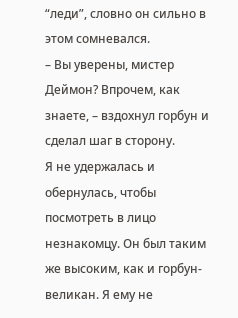“леди”, словно он сильно в этом сомневался.
– Вы уверены, мистер Деймон? Впрочем, как знаете, – вздохнул горбун и сделал шаг в сторону.
Я не удержалась и обернулась, чтобы посмотреть в лицо незнакомцу. Он был таким же высоким, как и горбун-великан. Я ему не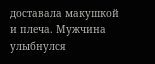доставала макушкой и плеча. Мужчина улыбнулся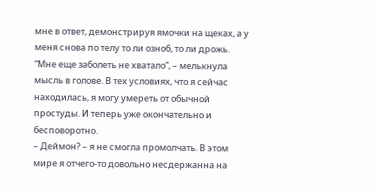мне в ответ, демонстрируя ямочки на щеках, а у меня снова по телу то ли озноб, то ли дрожь. “Мне еще заболеть не хватало”, – мелькнула мысль в голове. В тех условиях, что я сейчас находилась, я могу умереть от обычной простуды. И теперь уже окончательно и бесповоротно.
– Деймон? – я не смогла промолчать. В этом мире я отчего-то довольно несдержанна на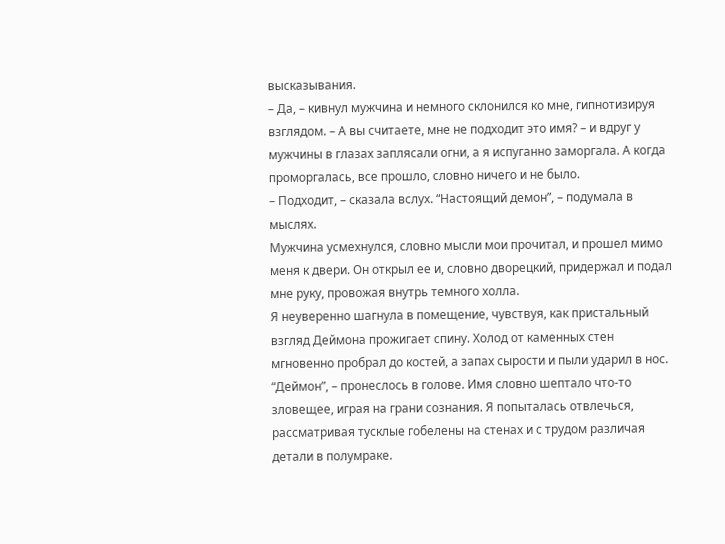высказывания.
– Да, – кивнул мужчина и немного склонился ко мне, гипнотизируя взглядом. – А вы считаете, мне не подходит это имя? – и вдруг у мужчины в глазах заплясали огни, а я испуганно заморгала. А когда проморгалась, все прошло, словно ничего и не было.
– Подходит, – сказала вслух. “Настоящий демон”, – подумала в мыслях.
Мужчина усмехнулся, словно мысли мои прочитал, и прошел мимо меня к двери. Он открыл ее и, словно дворецкий, придержал и подал мне руку, провожая внутрь темного холла.
Я неуверенно шагнула в помещение, чувствуя, как пристальный взгляд Деймона прожигает спину. Холод от каменных стен мгновенно пробрал до костей, а запах сырости и пыли ударил в нос. “Деймон”, – пронеслось в голове. Имя словно шептало что-то зловещее, играя на грани сознания. Я попыталась отвлечься, рассматривая тусклые гобелены на стенах и с трудом различая детали в полумраке.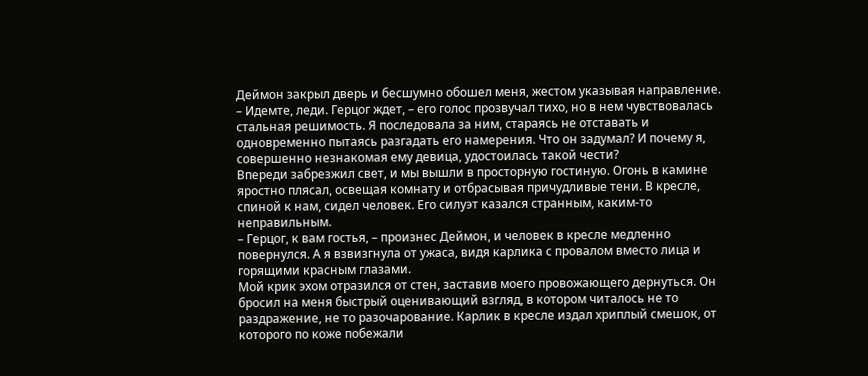Деймон закрыл дверь и бесшумно обошел меня, жестом указывая направление.
– Идемте, леди. Герцог ждет, – его голос прозвучал тихо, но в нем чувствовалась стальная решимость. Я последовала за ним, стараясь не отставать и одновременно пытаясь разгадать его намерения. Что он задумал? И почему я, совершенно незнакомая ему девица, удостоилась такой чести?
Впереди забрезжил свет, и мы вышли в просторную гостиную. Огонь в камине яростно плясал, освещая комнату и отбрасывая причудливые тени. В кресле, спиной к нам, сидел человек. Его силуэт казался странным, каким-то неправильным.
– Герцог, к вам гостья, – произнес Деймон, и человек в кресле медленно повернулся. А я взвизгнула от ужаса, видя карлика с провалом вместо лица и горящими красным глазами.
Мой крик эхом отразился от стен, заставив моего провожающего дернуться. Он бросил на меня быстрый оценивающий взгляд, в котором читалось не то раздражение, не то разочарование. Карлик в кресле издал хриплый смешок, от которого по коже побежали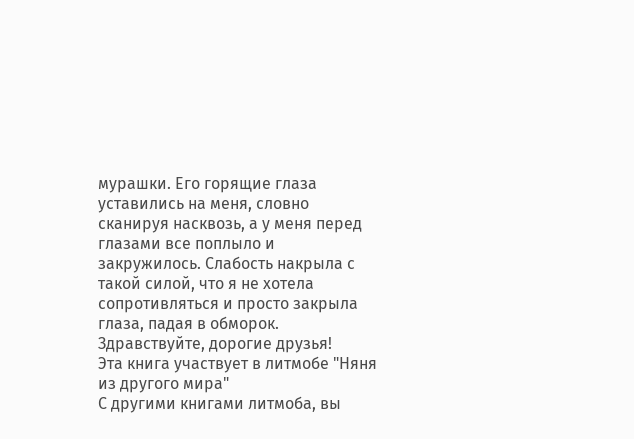мурашки. Его горящие глаза уставились на меня, словно сканируя насквозь, а у меня перед глазами все поплыло и закружилось. Слабость накрыла с такой силой, что я не хотела сопротивляться и просто закрыла глаза, падая в обморок.
Здравствуйте, дорогие друзья!
Эта книга участвует в литмобе "Няня из другого мира"
С другими книгами литмоба, вы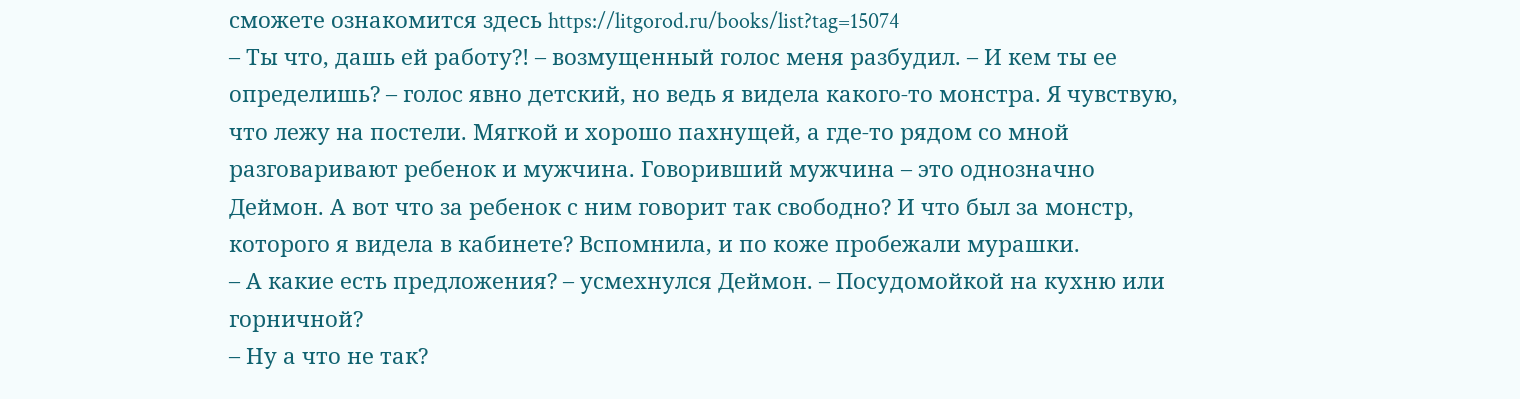сможете ознакомится здесь https://litgorod.ru/books/list?tag=15074
– Ты что, дашь ей работу?! – возмущенный голос меня разбудил. – И кем ты ее определишь? – голос явно детский, но ведь я видела какого-то монстра. Я чувствую, что лежу на постели. Мягкой и хорошо пахнущей, а где-то рядом со мной разговаривают ребенок и мужчина. Говоривший мужчина – это однозначно Деймон. А вот что за ребенок с ним говорит так свободно? И что был за монстр, которого я видела в кабинете? Вспомнила, и по коже пробежали мурашки.
– А какие есть предложения? – усмехнулся Деймон. – Посудомойкой на кухню или горничной?
– Ну а что не так?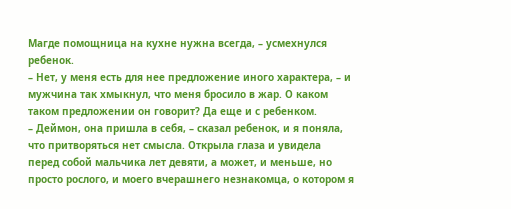Магде помощница на кухне нужна всегда, – усмехнулся ребенок.
– Нет, у меня есть для нее предложение иного характера, – и мужчина так хмыкнул, что меня бросило в жар. О каком таком предложении он говорит? Да еще и с ребенком.
– Деймон, она пришла в себя, – сказал ребенок, и я поняла, что притворяться нет смысла. Открыла глаза и увидела перед собой мальчика лет девяти, а может, и меньше, но просто рослого, и моего вчерашнего незнакомца, о котором я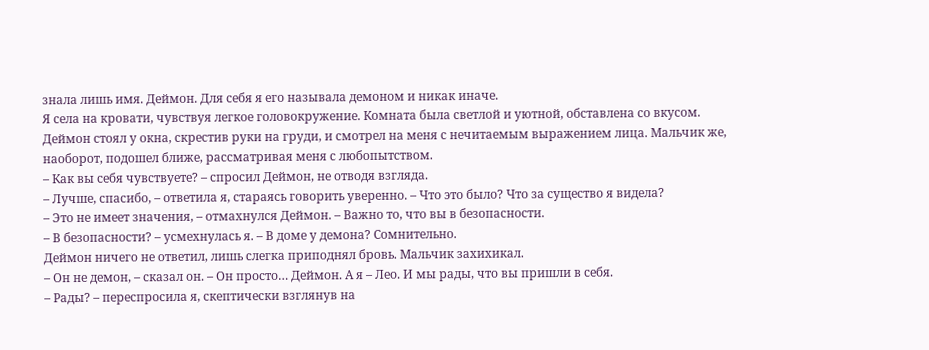знала лишь имя. Деймон. Для себя я его называла демоном и никак иначе.
Я села на кровати, чувствуя легкое головокружение. Комната была светлой и уютной, обставлена со вкусом. Деймон стоял у окна, скрестив руки на груди, и смотрел на меня с нечитаемым выражением лица. Мальчик же, наоборот, подошел ближе, рассматривая меня с любопытством.
– Как вы себя чувствуете? – спросил Деймон, не отводя взгляда.
– Лучше, спасибо, – ответила я, стараясь говорить уверенно. – Что это было? Что за существо я видела?
– Это не имеет значения, – отмахнулся Деймон. – Важно то, что вы в безопасности.
– В безопасности? – усмехнулась я. – В доме у демона? Сомнительно.
Деймон ничего не ответил, лишь слегка приподнял бровь. Мальчик захихикал.
– Он не демон, – сказал он. – Он просто… Деймон. А я – Лео. И мы рады, что вы пришли в себя.
– Рады? – переспросила я, скептически взглянув на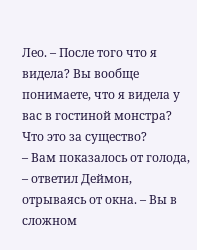Лео. – После того что я видела? Вы вообще понимаете, что я видела у вас в гостиной монстра? Что это за существо?
– Вам показалось от голода, – ответил Деймон, отрываясь от окна. – Вы в сложном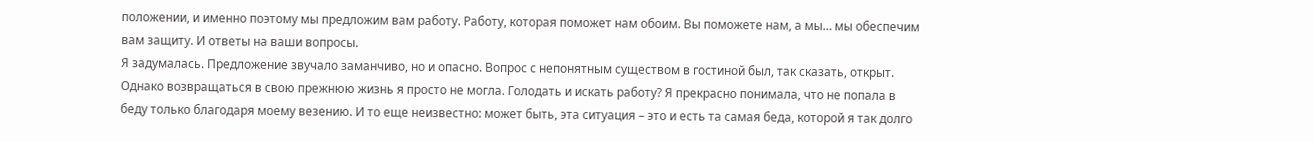положении, и именно поэтому мы предложим вам работу. Работу, которая поможет нам обоим. Вы поможете нам, а мы… мы обеспечим вам защиту. И ответы на ваши вопросы.
Я задумалась. Предложение звучало заманчиво, но и опасно. Вопрос с непонятным существом в гостиной был, так сказать, открыт. Однако возвращаться в свою прежнюю жизнь я просто не могла. Голодать и искать работу? Я прекрасно понимала, что не попала в беду только благодаря моему везению. И то еще неизвестно: может быть, эта ситуация – это и есть та самая беда, которой я так долго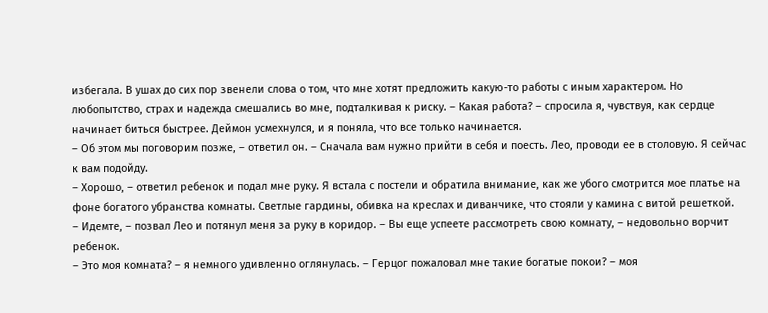избегала. В ушах до сих пор звенели слова о том, что мне хотят предложить какую-то работы с иным характером. Но любопытство, страх и надежда смешались во мне, подталкивая к риску. – Какая работа? – спросила я, чувствуя, как сердце начинает биться быстрее. Деймон усмехнулся, и я поняла, что все только начинается.
– Об этом мы поговорим позже, – ответил он. – Сначала вам нужно прийти в себя и поесть. Лео, проводи ее в столовую. Я сейчас к вам подойду.
– Хорошо, – ответил ребенок и подал мне руку. Я встала с постели и обратила внимание, как же убого смотрится мое платье на фоне богатого убранства комнаты. Светлые гардины, обивка на креслах и диванчике, что стояли у камина с витой решеткой.
– Идемте, – позвал Лео и потянул меня за руку в коридор. – Вы еще успеете рассмотреть свою комнату, – недовольно ворчит ребенок.
– Это моя комната? – я немного удивленно оглянулась. – Герцог пожаловал мне такие богатые покои? – моя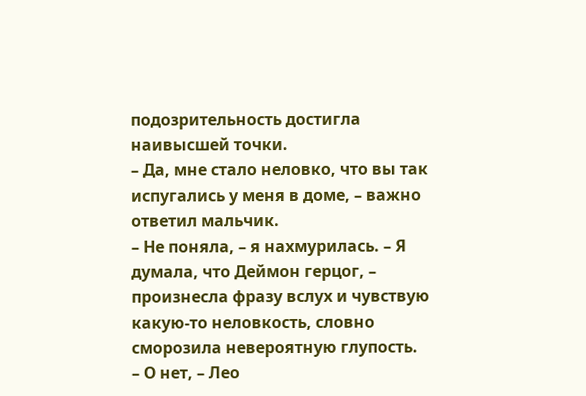подозрительность достигла наивысшей точки.
– Да, мне стало неловко, что вы так испугались у меня в доме, – важно ответил мальчик.
– Не поняла, – я нахмурилась. – Я думала, что Деймон герцог, – произнесла фразу вслух и чувствую какую-то неловкость, словно сморозила невероятную глупость.
– О нет, – Лео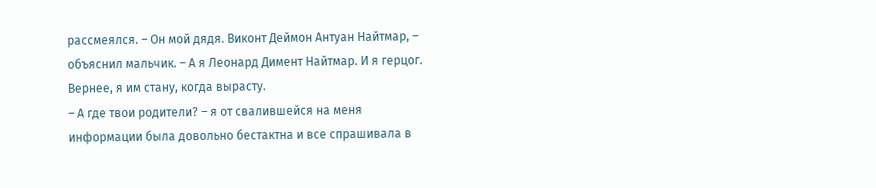рассмеялся. – Он мой дядя. Виконт Деймон Антуан Найтмар, – объяснил мальчик. – А я Леонард Димент Найтмар. И я герцог. Вернее, я им стану, когда вырасту.
– А где твои родители? – я от свалившейся на меня информации была довольно бестактна и все спрашивала в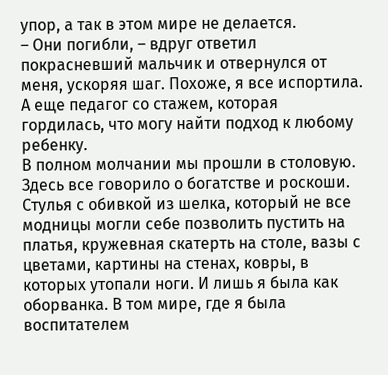упор, а так в этом мире не делается.
– Они погибли, – вдруг ответил покрасневший мальчик и отвернулся от меня, ускоряя шаг. Похоже, я все испортила. А еще педагог со стажем, которая гордилась, что могу найти подход к любому ребенку.
В полном молчании мы прошли в столовую. Здесь все говорило о богатстве и роскоши. Стулья с обивкой из шелка, который не все модницы могли себе позволить пустить на платья, кружевная скатерть на столе, вазы с цветами, картины на стенах, ковры, в которых утопали ноги. И лишь я была как оборванка. В том мире, где я была воспитателем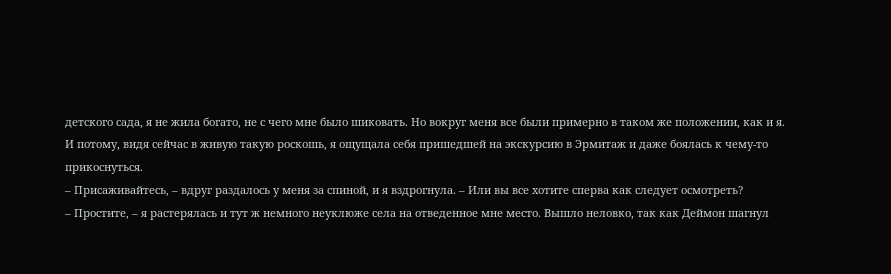детского сада, я не жила богато, не с чего мне было шиковать. Но вокруг меня все были примерно в таком же положении, как и я. И потому, видя сейчас в живую такую роскошь, я ощущала себя пришедшей на экскурсию в Эрмитаж и даже боялась к чему-то прикоснуться.
– Присаживайтесь, – вдруг раздалось у меня за спиной, и я вздрогнула. – Или вы все хотите сперва как следует осмотреть?
– Простите, – я растерялась и тут ж немного неуклюже села на отведенное мне место. Вышло неловко, так как Деймон шагнул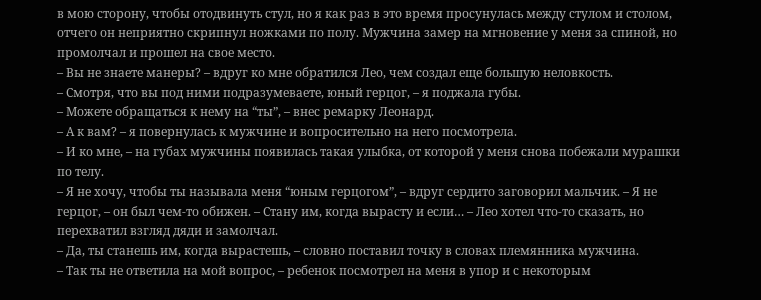в мою сторону, чтобы отодвинуть стул, но я как раз в это время просунулась между стулом и столом, отчего он неприятно скрипнул ножками по полу. Мужчина замер на мгновение у меня за спиной, но промолчал и прошел на свое место.
– Вы не знаете манеры? – вдруг ко мне обратился Лео, чем создал еще большую неловкость.
– Смотря, что вы под ними подразумеваете, юный герцог, – я поджала губы.
– Можете обращаться к нему на “ты”, – внес ремарку Леонард.
– А к вам? – я повернулась к мужчине и вопросительно на него посмотрела.
– И ко мне, – на губах мужчины появилась такая улыбка, от которой у меня снова побежали мурашки по телу.
– Я не хочу, чтобы ты называла меня “юным герцогом”, – вдруг сердито заговорил мальчик. – Я не герцог, – он был чем-то обижен. – Стану им, когда вырасту и если… – Лео хотел что-то сказать, но перехватил взгляд дяди и замолчал.
– Да, ты станешь им, когда вырастешь, – словно поставил точку в словах племянника мужчина.
– Так ты не ответила на мой вопрос, – ребенок посмотрел на меня в упор и с некоторым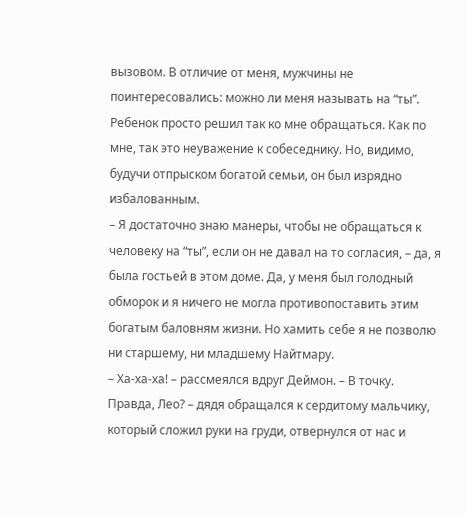вызовом. В отличие от меня, мужчины не поинтересовались: можно ли меня называть на “ты”. Ребенок просто решил так ко мне обращаться. Как по мне, так это неуважение к собеседнику. Но, видимо, будучи отпрыском богатой семьи, он был изрядно избалованным.
– Я достаточно знаю манеры, чтобы не обращаться к человеку на “ты”, если он не давал на то согласия, – да, я была гостьей в этом доме. Да, у меня был голодный обморок и я ничего не могла противопоставить этим богатым баловням жизни. Но хамить себе я не позволю ни старшему, ни младшему Найтмару.
– Ха-ха-ха! – рассмеялся вдруг Деймон. – В точку. Правда, Лео? – дядя обращался к сердитому мальчику, который сложил руки на груди, отвернулся от нас и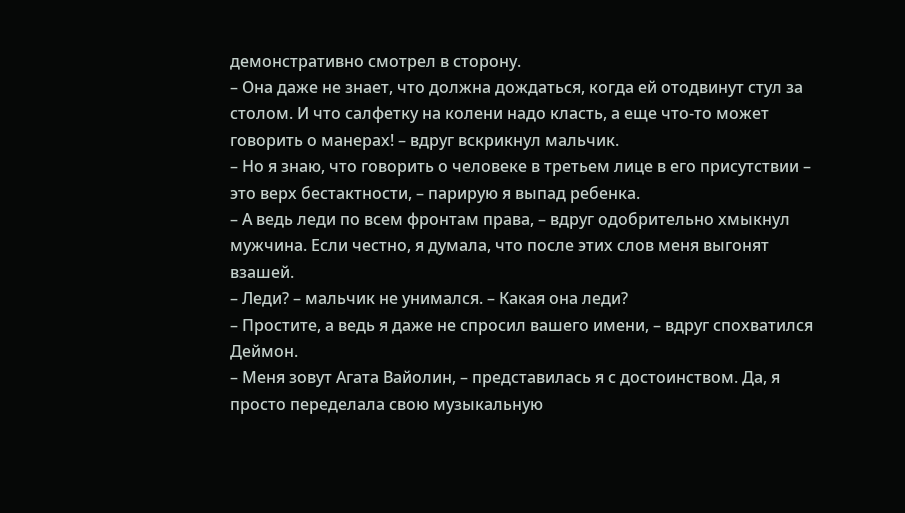демонстративно смотрел в сторону.
– Она даже не знает, что должна дождаться, когда ей отодвинут стул за столом. И что салфетку на колени надо класть, а еще что-то может говорить о манерах! – вдруг вскрикнул мальчик.
– Но я знаю, что говорить о человеке в третьем лице в его присутствии – это верх бестактности, – парирую я выпад ребенка.
– А ведь леди по всем фронтам права, – вдруг одобрительно хмыкнул мужчина. Если честно, я думала, что после этих слов меня выгонят взашей.
– Леди? – мальчик не унимался. – Какая она леди?
– Простите, а ведь я даже не спросил вашего имени, – вдруг спохватился Деймон.
– Меня зовут Агата Вайолин, – представилась я с достоинством. Да, я просто переделала свою музыкальную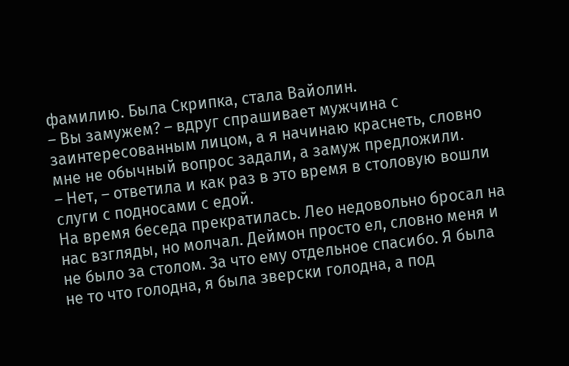фамилию. Была Скрипка, стала Вайолин.
– Вы замужем? – вдруг спрашивает мужчина с заинтересованным лицом, а я начинаю краснеть, словно мне не обычный вопрос задали, а замуж предложили.
– Нет, – ответила и как раз в это время в столовую вошли слуги с подносами с едой.
На время беседа прекратилась. Лео недовольно бросал на нас взгляды, но молчал. Деймон просто ел, словно меня и не было за столом. За что ему отдельное спасибо. Я была не то что голодна, я была зверски голодна, а под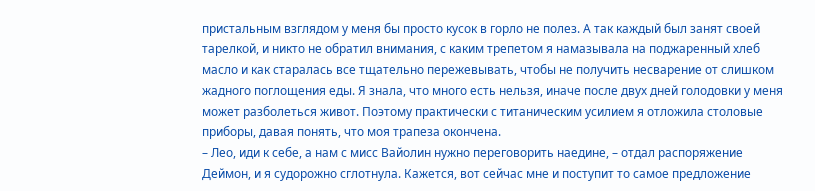пристальным взглядом у меня бы просто кусок в горло не полез. А так каждый был занят своей тарелкой, и никто не обратил внимания, с каким трепетом я намазывала на поджаренный хлеб масло и как старалась все тщательно пережевывать, чтобы не получить несварение от слишком жадного поглощения еды. Я знала, что много есть нельзя, иначе после двух дней голодовки у меня может разболеться живот. Поэтому практически с титаническим усилием я отложила столовые приборы, давая понять, что моя трапеза окончена.
– Лео, иди к себе, а нам с мисс Вайолин нужно переговорить наедине, – отдал распоряжение Деймон, и я судорожно сглотнула. Кажется, вот сейчас мне и поступит то самое предложение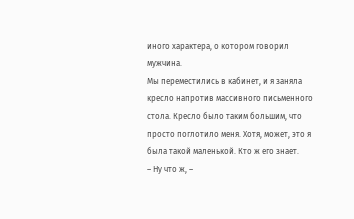иного характера, о котором говорил мужчина.
Мы переместились в кабинет, и я заняла кресло напротив массивного письменного стола. Кресло было таким большим, что просто поглотило меня. Хотя, может, это я была такой маленькой. Кто ж его знает.
– Ну что ж, –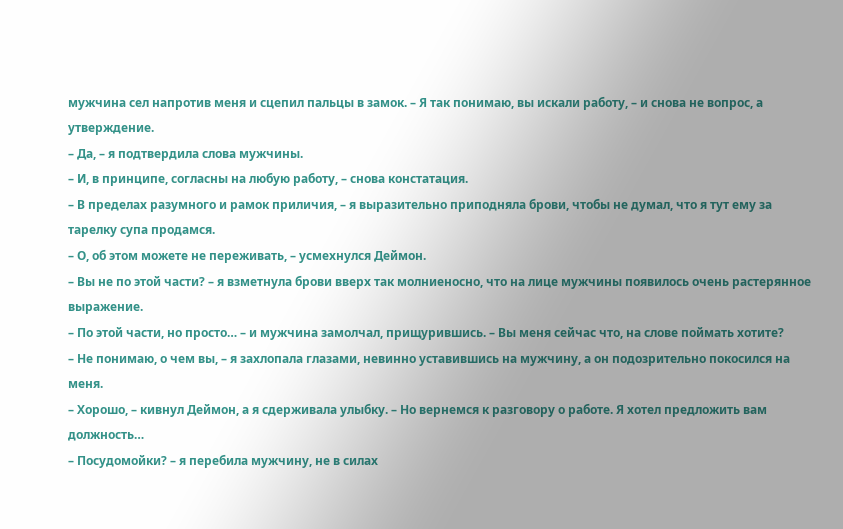мужчина сел напротив меня и сцепил пальцы в замок. – Я так понимаю, вы искали работу, – и снова не вопрос, а утверждение.
– Да, – я подтвердила слова мужчины.
– И, в принципе, согласны на любую работу, – снова констатация.
– В пределах разумного и рамок приличия, – я выразительно приподняла брови, чтобы не думал, что я тут ему за тарелку супа продамся.
– О, об этом можете не переживать, – усмехнулся Деймон.
– Вы не по этой части? – я взметнула брови вверх так молниеносно, что на лице мужчины появилось очень растерянное выражение.
– По этой части, но просто… – и мужчина замолчал, прищурившись. – Вы меня сейчас что, на слове поймать хотите?
– Не понимаю, о чем вы, – я захлопала глазами, невинно уставившись на мужчину, а он подозрительно покосился на меня.
– Хорошо, – кивнул Деймон, а я сдерживала улыбку. – Но вернемся к разговору о работе. Я хотел предложить вам должность…
– Посудомойки? – я перебила мужчину, не в силах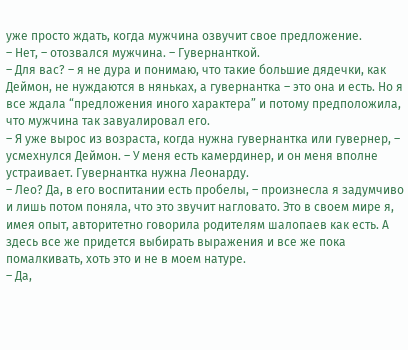уже просто ждать, когда мужчина озвучит свое предложение.
– Нет, – отозвался мужчина. – Гувернанткой.
– Для вас? – я не дура и понимаю, что такие большие дядечки, как Деймон, не нуждаются в няньках, а гувернантка – это она и есть. Но я все ждала “предложения иного характера” и потому предположила, что мужчина так завуалировал его.
– Я уже вырос из возраста, когда нужна гувернантка или гувернер, – усмехнулся Деймон. – У меня есть камердинер, и он меня вполне устраивает. Гувернантка нужна Леонарду.
– Лео? Да, в его воспитании есть пробелы, – произнесла я задумчиво и лишь потом поняла, что это звучит нагловато. Это в своем мире я, имея опыт, авторитетно говорила родителям шалопаев как есть. А здесь все же придется выбирать выражения и все же пока помалкивать, хоть это и не в моем натуре.
– Да,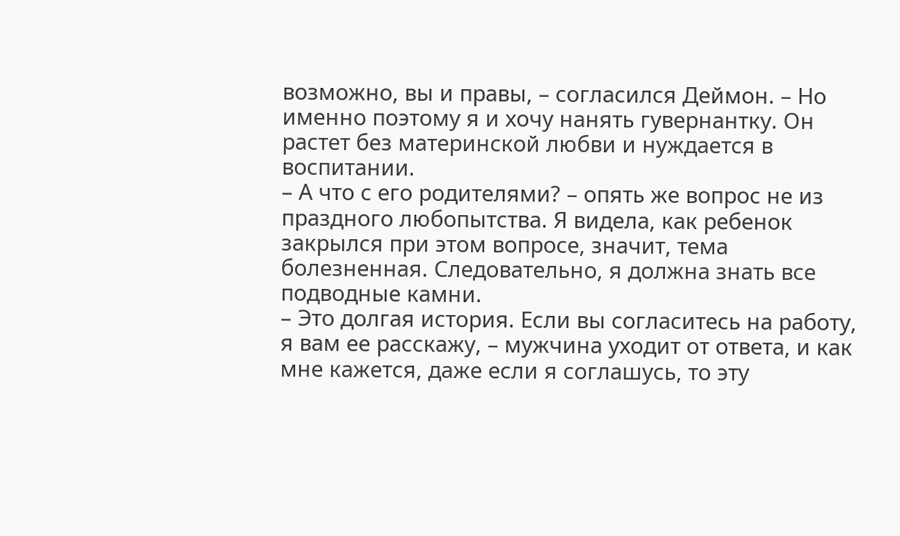возможно, вы и правы, – согласился Деймон. – Но именно поэтому я и хочу нанять гувернантку. Он растет без материнской любви и нуждается в воспитании.
– А что с его родителями? – опять же вопрос не из праздного любопытства. Я видела, как ребенок закрылся при этом вопросе, значит, тема болезненная. Следовательно, я должна знать все подводные камни.
– Это долгая история. Если вы согласитесь на работу, я вам ее расскажу, – мужчина уходит от ответа, и как мне кажется, даже если я соглашусь, то эту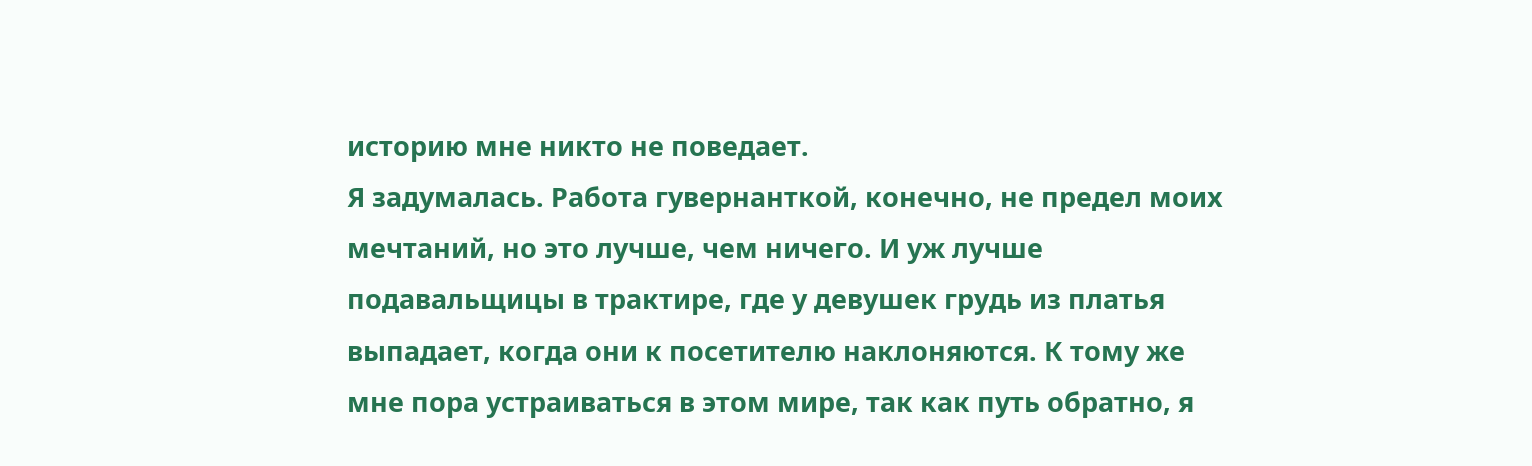историю мне никто не поведает.
Я задумалась. Работа гувернанткой, конечно, не предел моих мечтаний, но это лучше, чем ничего. И уж лучше подавальщицы в трактире, где у девушек грудь из платья выпадает, когда они к посетителю наклоняются. К тому же мне пора устраиваться в этом мире, так как путь обратно, я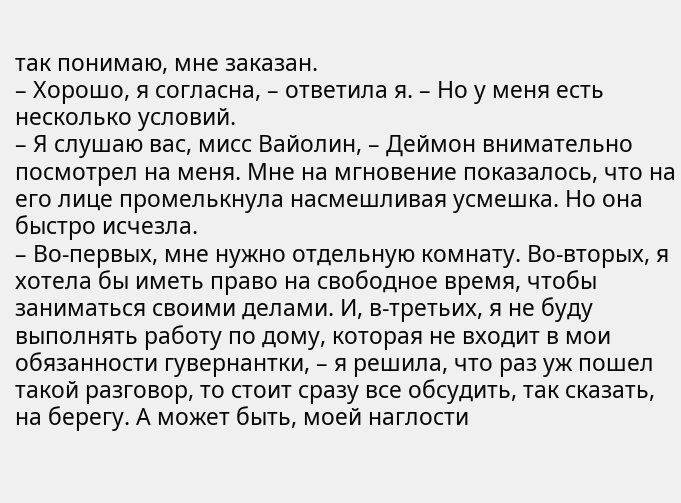так понимаю, мне заказан.
– Хорошо, я согласна, – ответила я. – Но у меня есть несколько условий.
– Я слушаю вас, мисс Вайолин, – Деймон внимательно посмотрел на меня. Мне на мгновение показалось, что на его лице промелькнула насмешливая усмешка. Но она быстро исчезла.
– Во-первых, мне нужно отдельную комнату. Во-вторых, я хотела бы иметь право на свободное время, чтобы заниматься своими делами. И, в-третьих, я не буду выполнять работу по дому, которая не входит в мои обязанности гувернантки, – я решила, что раз уж пошел такой разговор, то стоит сразу все обсудить, так сказать, на берегу. А может быть, моей наглости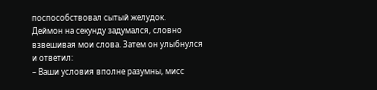поспособствовал сытый желудок.
Деймон на секунду задумался, словно взвешивая мои слова. Затем он улыбнулся и ответил:
– Ваши условия вполне разумны, мисс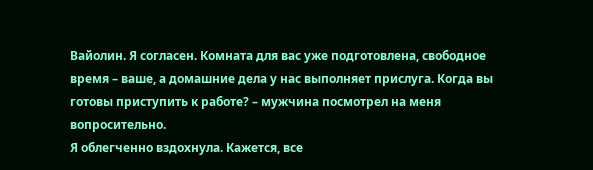Вайолин. Я согласен. Комната для вас уже подготовлена, свободное время – ваше, а домашние дела у нас выполняет прислуга. Когда вы готовы приступить к работе? – мужчина посмотрел на меня вопросительно.
Я облегченно вздохнула. Кажется, все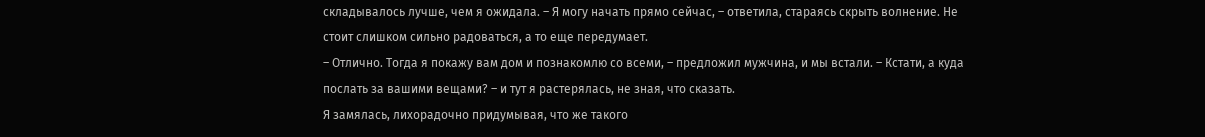складывалось лучше, чем я ожидала. – Я могу начать прямо сейчас, – ответила, стараясь скрыть волнение. Не стоит слишком сильно радоваться, а то еще передумает.
– Отлично. Тогда я покажу вам дом и познакомлю со всеми, – предложил мужчина, и мы встали. – Кстати, а куда послать за вашими вещами? – и тут я растерялась, не зная, что сказать.
Я замялась, лихорадочно придумывая, что же такого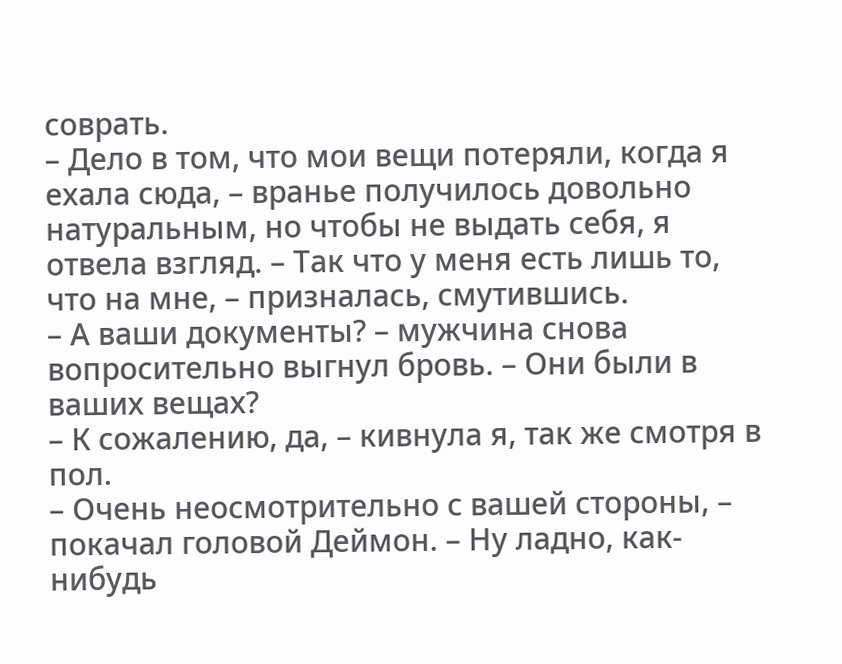соврать.
– Дело в том, что мои вещи потеряли, когда я ехала сюда, – вранье получилось довольно натуральным, но чтобы не выдать себя, я отвела взгляд. – Так что у меня есть лишь то, что на мне, – призналась, смутившись.
– А ваши документы? – мужчина снова вопросительно выгнул бровь. – Они были в ваших вещах?
– К сожалению, да, – кивнула я, так же смотря в пол.
– Очень неосмотрительно с вашей стороны, – покачал головой Деймон. – Ну ладно, как-нибудь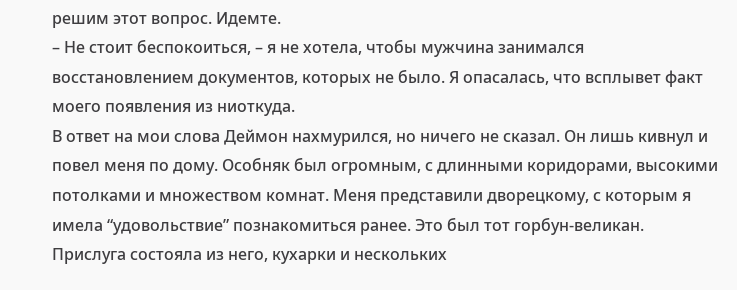решим этот вопрос. Идемте.
– Не стоит беспокоиться, – я не хотела, чтобы мужчина занимался восстановлением документов, которых не было. Я опасалась, что всплывет факт моего появления из ниоткуда.
В ответ на мои слова Деймон нахмурился, но ничего не сказал. Он лишь кивнул и повел меня по дому. Особняк был огромным, с длинными коридорами, высокими потолками и множеством комнат. Меня представили дворецкому, с которым я имела “удовольствие” познакомиться ранее. Это был тот горбун-великан. Прислуга состояла из него, кухарки и нескольких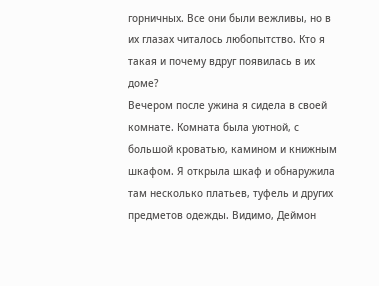горничных. Все они были вежливы, но в их глазах читалось любопытство. Кто я такая и почему вдруг появилась в их доме?
Вечером после ужина я сидела в своей комнате. Комната была уютной, с большой кроватью, камином и книжным шкафом. Я открыла шкаф и обнаружила там несколько платьев, туфель и других предметов одежды. Видимо, Деймон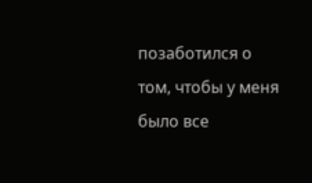позаботился о том, чтобы у меня было все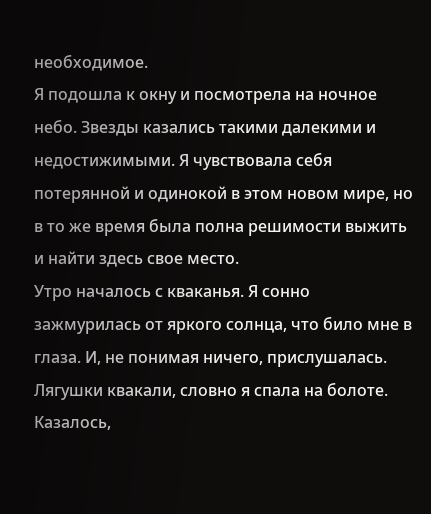необходимое.
Я подошла к окну и посмотрела на ночное небо. Звезды казались такими далекими и недостижимыми. Я чувствовала себя потерянной и одинокой в этом новом мире, но в то же время была полна решимости выжить и найти здесь свое место.
Утро началось с кваканья. Я сонно зажмурилась от яркого солнца, что било мне в глаза. И, не понимая ничего, прислушалась. Лягушки квакали, словно я спала на болоте. Казалось,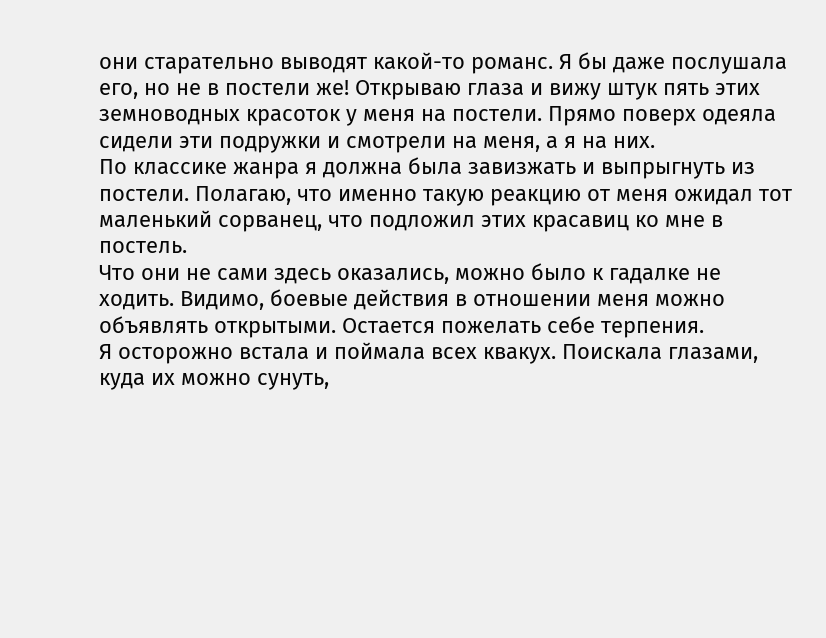они старательно выводят какой-то романс. Я бы даже послушала его, но не в постели же! Открываю глаза и вижу штук пять этих земноводных красоток у меня на постели. Прямо поверх одеяла сидели эти подружки и смотрели на меня, а я на них.
По классике жанра я должна была завизжать и выпрыгнуть из постели. Полагаю, что именно такую реакцию от меня ожидал тот маленький сорванец, что подложил этих красавиц ко мне в постель.
Что они не сами здесь оказались, можно было к гадалке не ходить. Видимо, боевые действия в отношении меня можно объявлять открытыми. Остается пожелать себе терпения.
Я осторожно встала и поймала всех квакух. Поискала глазами, куда их можно сунуть,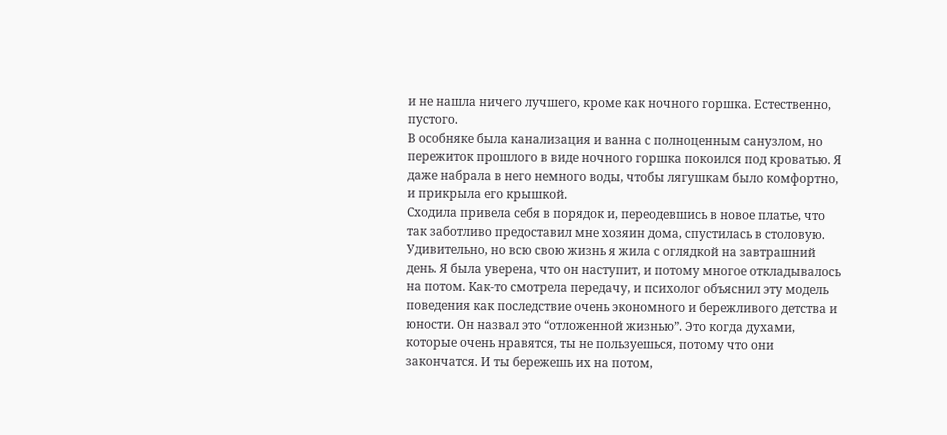и не нашла ничего лучшего, кроме как ночного горшка. Естественно, пустого.
В особняке была канализация и ванна с полноценным санузлом, но пережиток прошлого в виде ночного горшка покоился под кроватью. Я даже набрала в него немного воды, чтобы лягушкам было комфортно, и прикрыла его крышкой.
Сходила привела себя в порядок и, переодевшись в новое платье, что так заботливо предоставил мне хозяин дома, спустилась в столовую.
Удивительно, но всю свою жизнь я жила с оглядкой на завтрашний день. Я была уверена, что он наступит, и потому многое откладывалось на потом. Как-то смотрела передачу, и психолог объяснил эту модель поведения как последствие очень экономного и бережливого детства и юности. Он назвал это “отложенной жизнью”. Это когда духами, которые очень нравятся, ты не пользуешься, потому что они закончатся. И ты бережешь их на потом,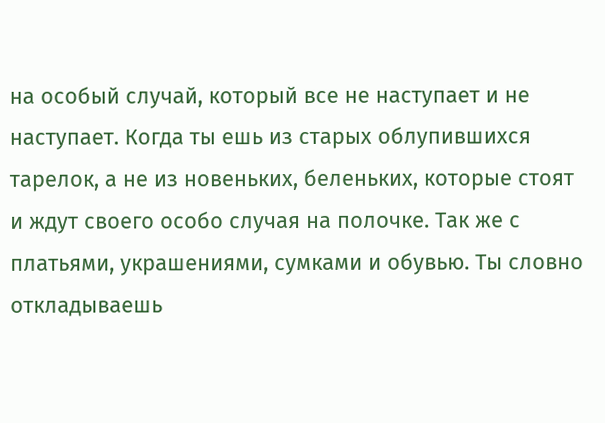на особый случай, который все не наступает и не наступает. Когда ты ешь из старых облупившихся тарелок, а не из новеньких, беленьких, которые стоят и ждут своего особо случая на полочке. Так же с платьями, украшениями, сумками и обувью. Ты словно откладываешь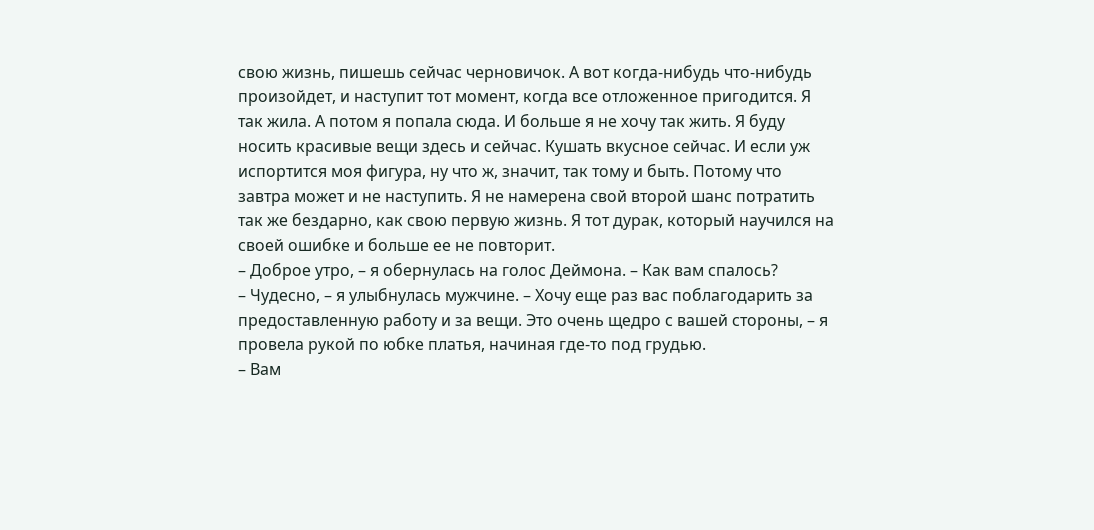свою жизнь, пишешь сейчас черновичок. А вот когда-нибудь что-нибудь произойдет, и наступит тот момент, когда все отложенное пригодится. Я так жила. А потом я попала сюда. И больше я не хочу так жить. Я буду носить красивые вещи здесь и сейчас. Кушать вкусное сейчас. И если уж испортится моя фигура, ну что ж, значит, так тому и быть. Потому что завтра может и не наступить. Я не намерена свой второй шанс потратить так же бездарно, как свою первую жизнь. Я тот дурак, который научился на своей ошибке и больше ее не повторит.
– Доброе утро, – я обернулась на голос Деймона. – Как вам спалось?
– Чудесно, – я улыбнулась мужчине. – Хочу еще раз вас поблагодарить за предоставленную работу и за вещи. Это очень щедро с вашей стороны, – я провела рукой по юбке платья, начиная где-то под грудью.
– Вам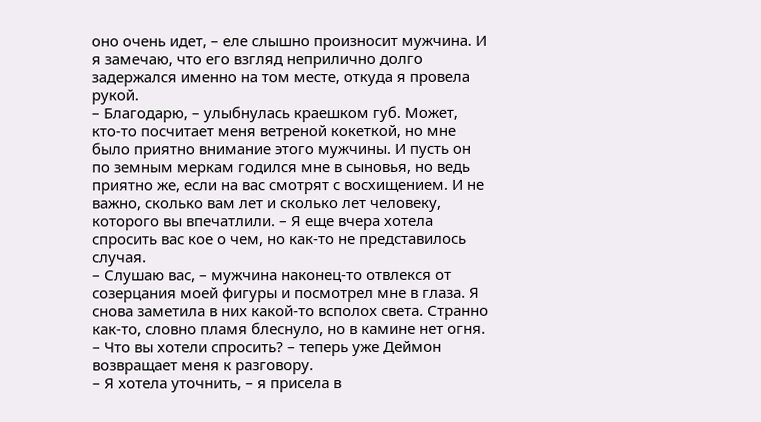оно очень идет, – еле слышно произносит мужчина. И я замечаю, что его взгляд неприлично долго задержался именно на том месте, откуда я провела рукой.
– Благодарю, – улыбнулась краешком губ. Может, кто-то посчитает меня ветреной кокеткой, но мне было приятно внимание этого мужчины. И пусть он по земным меркам годился мне в сыновья, но ведь приятно же, если на вас смотрят с восхищением. И не важно, сколько вам лет и сколько лет человеку, которого вы впечатлили. – Я еще вчера хотела спросить вас кое о чем, но как-то не представилось случая.
– Слушаю вас, – мужчина наконец-то отвлекся от созерцания моей фигуры и посмотрел мне в глаза. Я снова заметила в них какой-то всполох света. Странно как-то, словно пламя блеснуло, но в камине нет огня. – Что вы хотели спросить? – теперь уже Деймон возвращает меня к разговору.
– Я хотела уточнить, – я присела в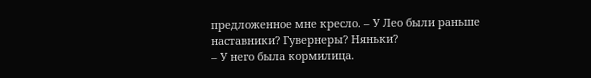предложенное мне кресло. – У Лео были раньше наставники? Гувернеры? Няньки?
– У него была кормилица.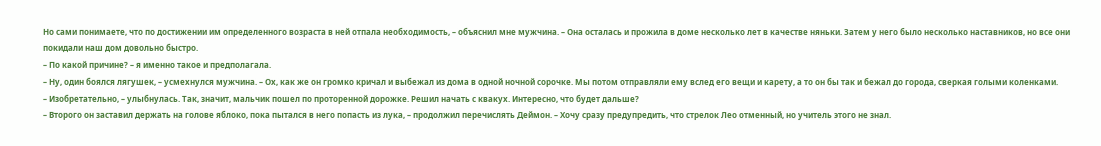Но сами понимаете, что по достижении им определенного возраста в ней отпала необходимость, – объяснил мне мужчина. – Она осталась и прожила в доме несколько лет в качестве няньки. Затем у него было несколько наставников, но все они покидали наш дом довольно быстро.
– По какой причине? – я именно такое и предполагала.
– Ну, один боялся лягушек, – усмехнулся мужчина. – Ох, как же он громко кричал и выбежал из дома в одной ночной сорочке. Мы потом отправляли ему вслед его вещи и карету, а то он бы так и бежал до города, сверкая голыми коленками.
– Изобретательно, – улыбнулась. Так, значит, мальчик пошел по проторенной дорожке. Решил начать с квакух. Интересно, что будет дальше?
– Второго он заставил держать на голове яблоко, пока пытался в него попасть из лука, – продолжил перечислять Деймон. – Хочу сразу предупредить, что стрелок Лео отменный, но учитель этого не знал.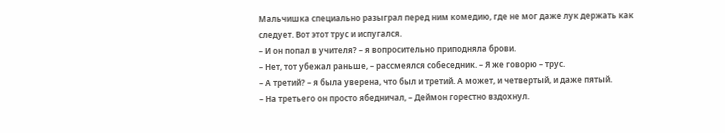Мальчишка специально разыграл перед ним комедию, где не мог даже лук держать как следует. Вот этот трус и испугался.
– И он попал в учителя? – я вопросительно приподняла брови.
– Нет, тот убежал раньше, – рассмеялся собеседник. – Я же говорю – трус.
– А третий? – я была уверена, что был и третий. А может, и четвертый, и даже пятый.
– На третьего он просто ябедничал, – Деймон горестно вздохнул.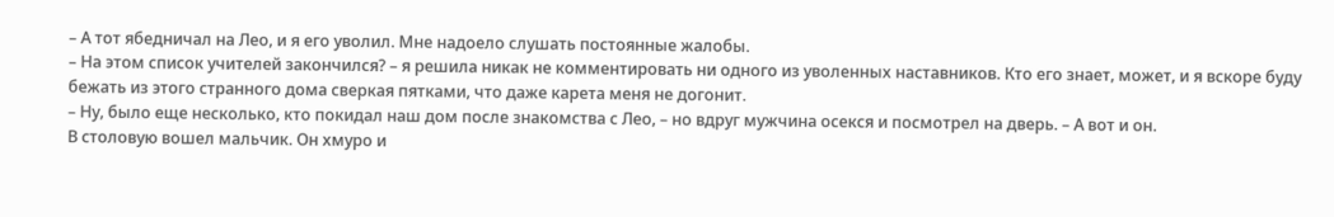– А тот ябедничал на Лео, и я его уволил. Мне надоело слушать постоянные жалобы.
– На этом список учителей закончился? – я решила никак не комментировать ни одного из уволенных наставников. Кто его знает, может, и я вскоре буду бежать из этого странного дома сверкая пятками, что даже карета меня не догонит.
– Ну, было еще несколько, кто покидал наш дом после знакомства с Лео, – но вдруг мужчина осекся и посмотрел на дверь. – А вот и он.
В столовую вошел мальчик. Он хмуро и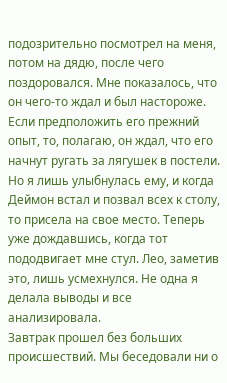подозрительно посмотрел на меня, потом на дядю, после чего поздоровался. Мне показалось, что он чего-то ждал и был настороже. Если предположить его прежний опыт, то, полагаю, он ждал, что его начнут ругать за лягушек в постели.
Но я лишь улыбнулась ему, и когда Деймон встал и позвал всех к столу, то присела на свое место. Теперь уже дождавшись, когда тот пододвигает мне стул. Лео, заметив это, лишь усмехнулся. Не одна я делала выводы и все анализировала.
Завтрак прошел без больших происшествий. Мы беседовали ни о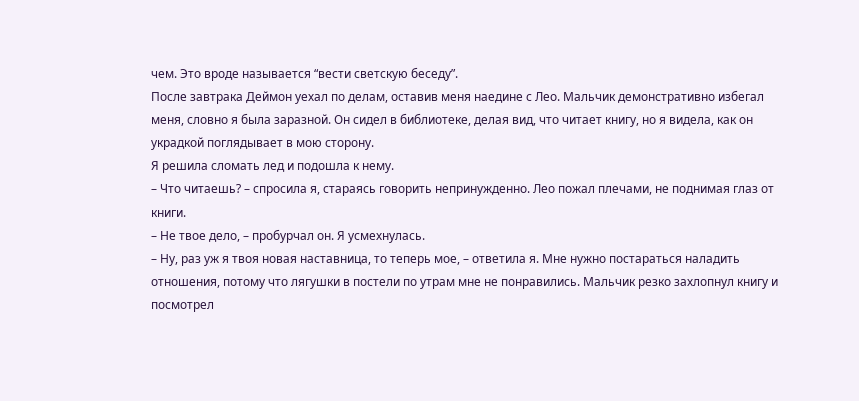чем. Это вроде называется “вести светскую беседу”.
После завтрака Деймон уехал по делам, оставив меня наедине с Лео. Мальчик демонстративно избегал меня, словно я была заразной. Он сидел в библиотеке, делая вид, что читает книгу, но я видела, как он украдкой поглядывает в мою сторону.
Я решила сломать лед и подошла к нему.
– Что читаешь? – спросила я, стараясь говорить непринужденно. Лео пожал плечами, не поднимая глаз от книги.
– Не твое дело, – пробурчал он. Я усмехнулась.
– Ну, раз уж я твоя новая наставница, то теперь мое, – ответила я. Мне нужно постараться наладить отношения, потому что лягушки в постели по утрам мне не понравились. Мальчик резко захлопнул книгу и посмотрел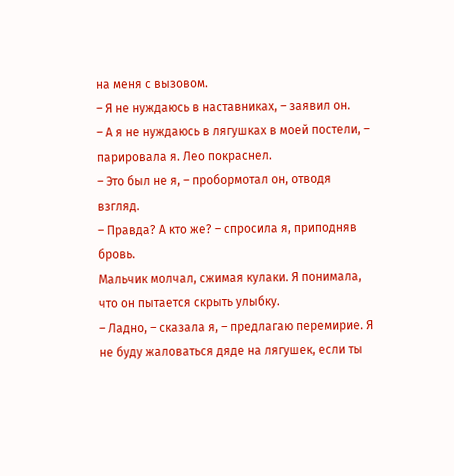на меня с вызовом.
– Я не нуждаюсь в наставниках, – заявил он.
– А я не нуждаюсь в лягушках в моей постели, – парировала я. Лео покраснел.
– Это был не я, – пробормотал он, отводя взгляд.
– Правда? А кто же? – спросила я, приподняв бровь.
Мальчик молчал, сжимая кулаки. Я понимала, что он пытается скрыть улыбку.
– Ладно, – сказала я, – предлагаю перемирие. Я не буду жаловаться дяде на лягушек, если ты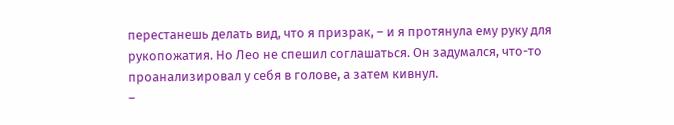перестанешь делать вид, что я призрак, – и я протянула ему руку для рукопожатия. Но Лео не спешил соглашаться. Он задумался, что-то проанализировал у себя в голове, а затем кивнул.
–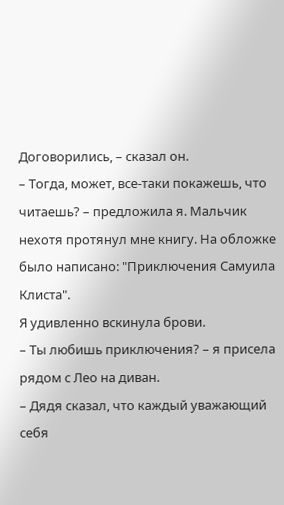Договорились, – сказал он.
– Тогда, может, все-таки покажешь, что читаешь? – предложила я. Мальчик нехотя протянул мне книгу. На обложке было написано: "Приключения Самуила Клиста".
Я удивленно вскинула брови.
– Ты любишь приключения? – я присела рядом с Лео на диван.
– Дядя сказал, что каждый уважающий себя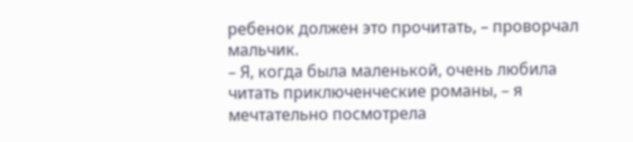ребенок должен это прочитать, – проворчал мальчик.
– Я, когда была маленькой, очень любила читать приключенческие романы, – я мечтательно посмотрела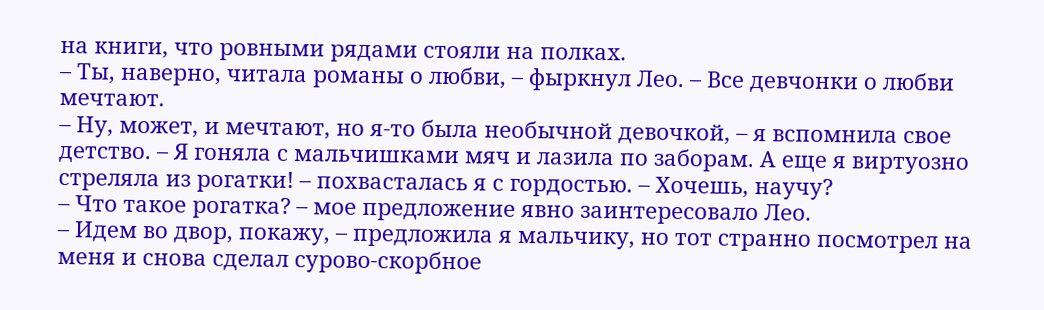на книги, что ровными рядами стояли на полках.
– Ты, наверно, читала романы о любви, – фыркнул Лео. – Все девчонки о любви мечтают.
– Ну, может, и мечтают, но я-то была необычной девочкой, – я вспомнила свое детство. – Я гоняла с мальчишками мяч и лазила по заборам. А еще я виртуозно стреляла из рогатки! – похвасталась я с гордостью. – Хочешь, научу?
– Что такое рогатка? – мое предложение явно заинтересовало Лео.
– Идем во двор, покажу, – предложила я мальчику, но тот странно посмотрел на меня и снова сделал сурово-скорбное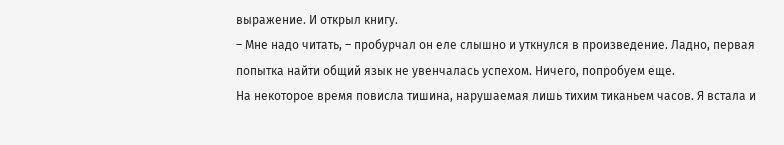выражение. И открыл книгу.
– Мне надо читать, – пробурчал он еле слышно и уткнулся в произведение. Ладно, первая попытка найти общий язык не увенчалась успехом. Ничего, попробуем еще.
На некоторое время повисла тишина, нарушаемая лишь тихим тиканьем часов. Я встала и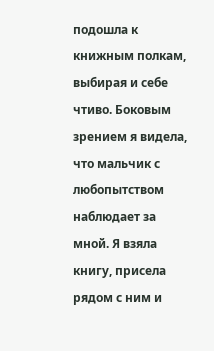подошла к книжным полкам, выбирая и себе чтиво. Боковым зрением я видела, что мальчик с любопытством наблюдает за мной. Я взяла книгу, присела рядом с ним и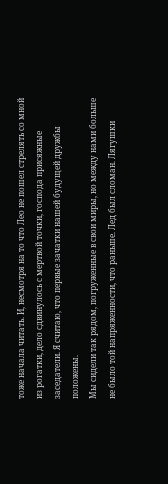тоже начала читать. И, несмотря на то что Лео не пошел стрелять со мной из рогатки, дело сдвинулось с мертвой точки, господа присяжные заседатели. Я считаю, что первые зачатки нашей будущей дружбы положены.
Мы сидели так рядом, погруженные в свои миры, но между нами больше не было той напряженности, что раньше. Лед был сломан. Лягушки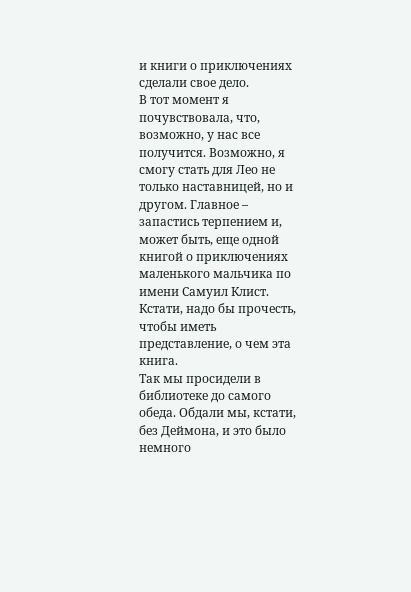и книги о приключениях сделали свое дело.
В тот момент я почувствовала, что, возможно, у нас все получится. Возможно, я смогу стать для Лео не только наставницей, но и другом. Главное – запастись терпением и, может быть, еще одной книгой о приключениях маленького мальчика по имени Самуил Клист. Кстати, надо бы прочесть, чтобы иметь представление, о чем эта книга.
Так мы просидели в библиотеке до самого обеда. Обдали мы, кстати, без Деймона, и это было немного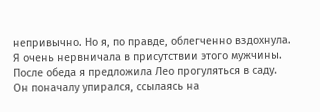непривычно. Но я, по правде, облегченно вздохнула. Я очень нервничала в присутствии этого мужчины.
После обеда я предложила Лео прогуляться в саду. Он поначалу упирался, ссылаясь на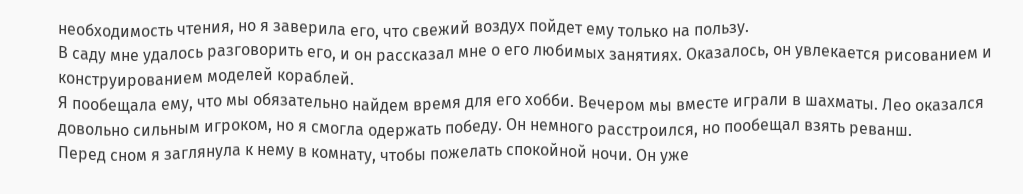необходимость чтения, но я заверила его, что свежий воздух пойдет ему только на пользу.
В саду мне удалось разговорить его, и он рассказал мне о его любимых занятиях. Оказалось, он увлекается рисованием и конструированием моделей кораблей.
Я пообещала ему, что мы обязательно найдем время для его хобби. Вечером мы вместе играли в шахматы. Лео оказался довольно сильным игроком, но я смогла одержать победу. Он немного расстроился, но пообещал взять реванш.
Перед сном я заглянула к нему в комнату, чтобы пожелать спокойной ночи. Он уже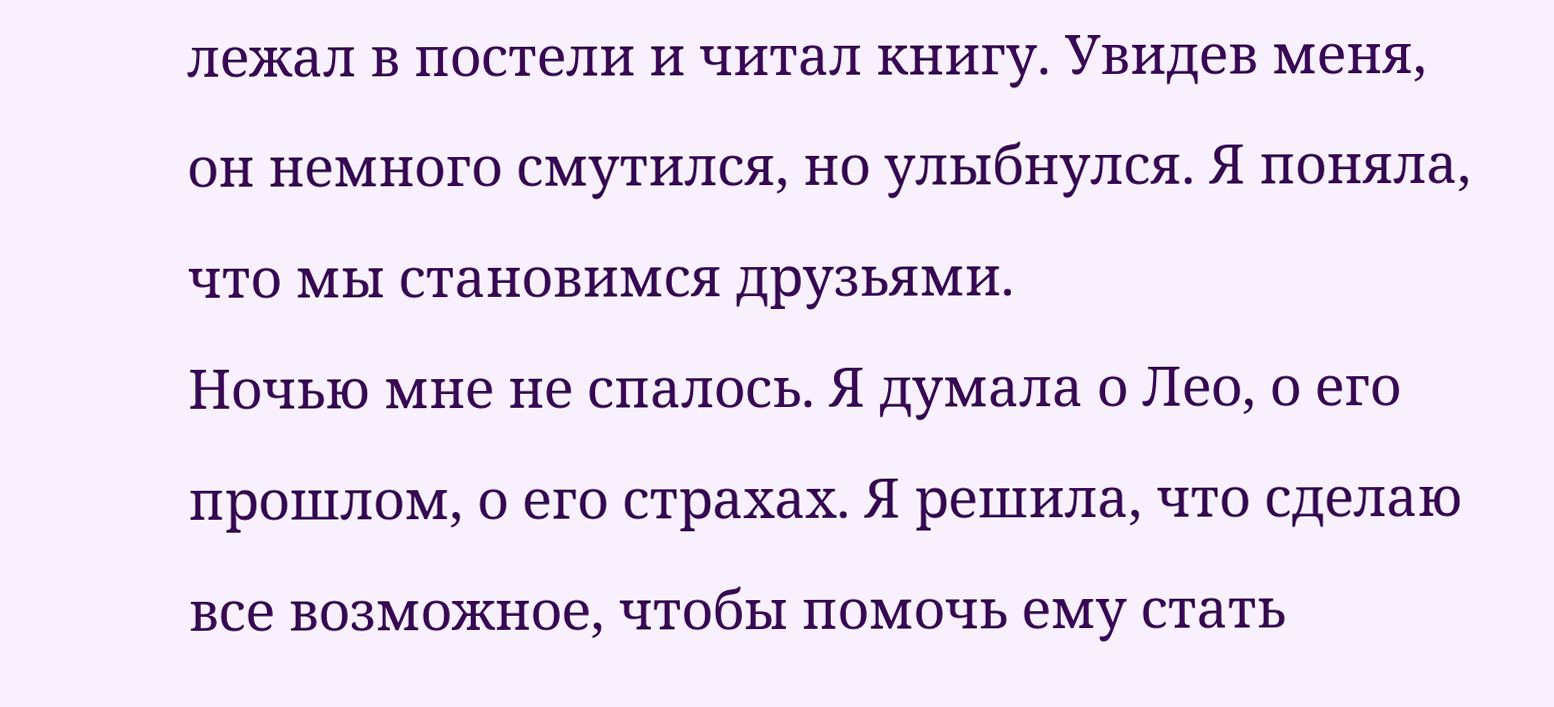лежал в постели и читал книгу. Увидев меня, он немного смутился, но улыбнулся. Я поняла, что мы становимся друзьями.
Ночью мне не спалось. Я думала о Лео, о его прошлом, о его страхах. Я решила, что сделаю все возможное, чтобы помочь ему стать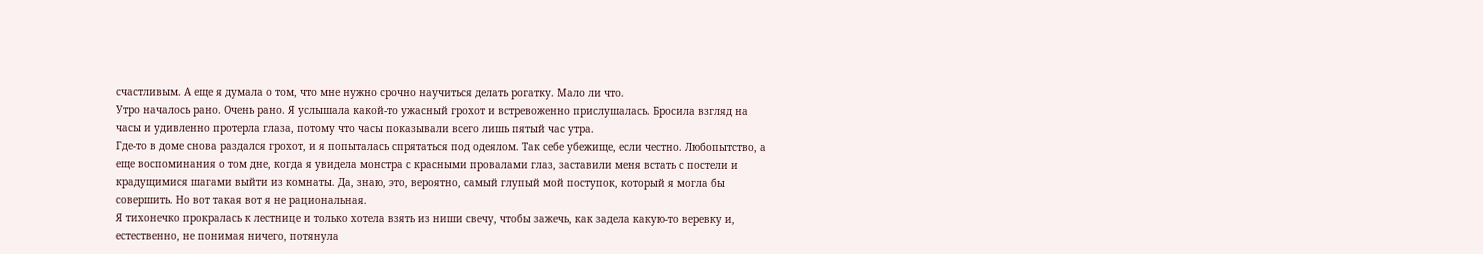счастливым. А еще я думала о том, что мне нужно срочно научиться делать рогатку. Мало ли что.
Утро началось рано. Очень рано. Я услышала какой-то ужасный грохот и встревоженно прислушалась. Бросила взгляд на часы и удивленно протерла глаза, потому что часы показывали всего лишь пятый час утра.
Где-то в доме снова раздался грохот, и я попыталась спрятаться под одеялом. Так себе убежище, если честно. Любопытство, а еще воспоминания о том дне, когда я увидела монстра с красными провалами глаз, заставили меня встать с постели и крадущимися шагами выйти из комнаты. Да, знаю, это, вероятно, самый глупый мой поступок, который я могла бы совершить. Но вот такая вот я не рациональная.
Я тихонечко прокралась к лестнице и только хотела взять из ниши свечу, чтобы зажечь, как задела какую-то веревку и, естественно, не понимая ничего, потянула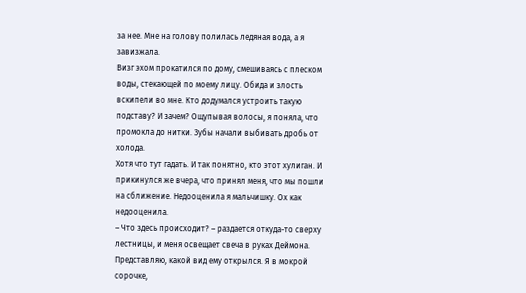за нее. Мне на голову полилась ледяная вода, а я завизжала.
Визг эхом прокатился по дому, смешиваясь с плеском воды, стекающей по моему лицу. Обида и злость вскипели во мне. Кто додумался устроить такую подставу? И зачем? Ощупывая волосы, я поняла, что промокла до нитки. Зубы начали выбивать дробь от холода.
Хотя что тут гадать. И так понятно, кто этот хулиган. И прикинулся же вчера, что принял меня, что мы пошли на сближение. Недооценила я мальчишку. Ох как недооценила.
– Что здесь происходит? – раздается откуда-то сверху лестницы, и меня освещает свеча в руках Деймона. Представляю, какой вид ему открылся. Я в мокрой сорочке,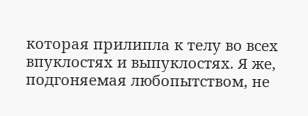которая прилипла к телу во всех впуклостях и выпуклостях. Я же, подгоняемая любопытством, не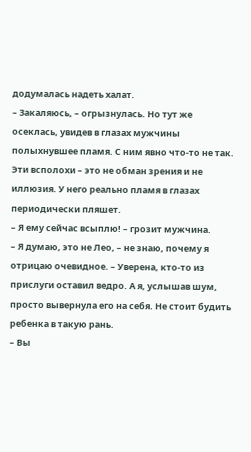додумалась надеть халат.
– Закаляюсь, – огрызнулась. Но тут же осеклась, увидев в глазах мужчины полыхнувшее пламя. С ним явно что-то не так. Эти всполохи – это не обман зрения и не иллюзия. У него реально пламя в глазах периодически пляшет.
– Я ему сейчас всыплю! – грозит мужчина.
– Я думаю, это не Лео, – не знаю, почему я отрицаю очевидное. – Уверена, кто-то из прислуги оставил ведро. А я, услышав шум, просто вывернула его на себя. Не стоит будить ребенка в такую рань.
– Вы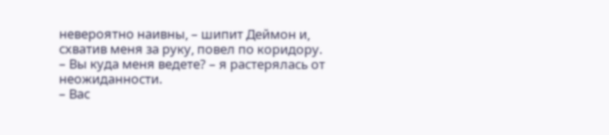невероятно наивны, – шипит Деймон и, схватив меня за руку, повел по коридору.
– Вы куда меня ведете? – я растерялась от неожиданности.
– Вас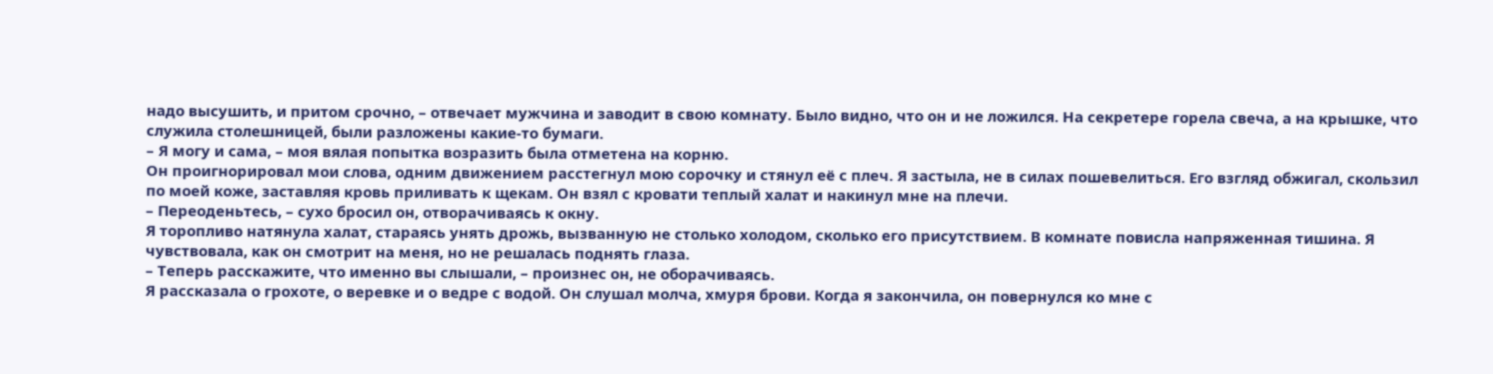надо высушить, и притом срочно, – отвечает мужчина и заводит в свою комнату. Было видно, что он и не ложился. На секретере горела свеча, а на крышке, что служила столешницей, были разложены какие-то бумаги.
– Я могу и сама, – моя вялая попытка возразить была отметена на корню.
Он проигнорировал мои слова, одним движением расстегнул мою сорочку и стянул её с плеч. Я застыла, не в силах пошевелиться. Его взгляд обжигал, скользил по моей коже, заставляя кровь приливать к щекам. Он взял с кровати теплый халат и накинул мне на плечи.
– Переоденьтесь, – сухо бросил он, отворачиваясь к окну.
Я торопливо натянула халат, стараясь унять дрожь, вызванную не столько холодом, сколько его присутствием. В комнате повисла напряженная тишина. Я чувствовала, как он смотрит на меня, но не решалась поднять глаза.
– Теперь расскажите, что именно вы слышали, – произнес он, не оборачиваясь.
Я рассказала о грохоте, о веревке и о ведре с водой. Он слушал молча, хмуря брови. Когда я закончила, он повернулся ко мне с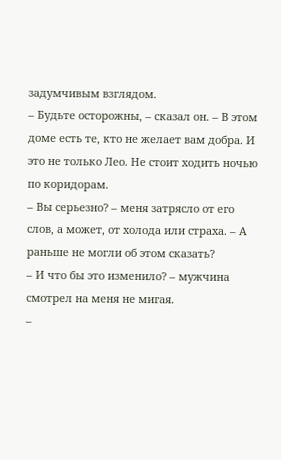задумчивым взглядом.
– Будьте осторожны, – сказал он. – В этом доме есть те, кто не желает вам добра. И это не только Лео. Не стоит ходить ночью по коридорам.
– Вы серьезно? – меня затрясло от его слов, а может, от холода или страха. – А раньше не могли об этом сказать?
– И что бы это изменило? – мужчина смотрел на меня не мигая.
–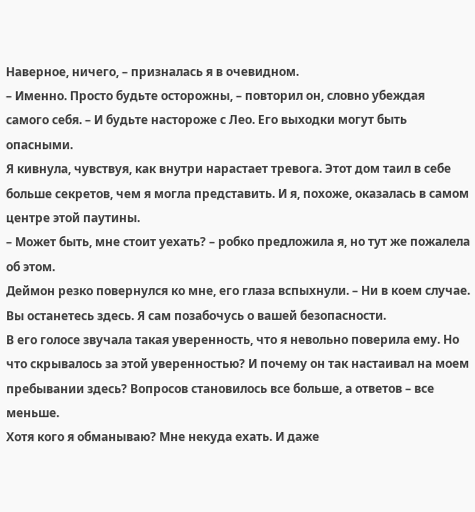Наверное, ничего, – призналась я в очевидном.
– Именно. Просто будьте осторожны, – повторил он, словно убеждая самого себя. – И будьте настороже с Лео. Его выходки могут быть опасными.
Я кивнула, чувствуя, как внутри нарастает тревога. Этот дом таил в себе больше секретов, чем я могла представить. И я, похоже, оказалась в самом центре этой паутины.
– Может быть, мне стоит уехать? – робко предложила я, но тут же пожалела об этом.
Деймон резко повернулся ко мне, его глаза вспыхнули. – Ни в коем случае. Вы останетесь здесь. Я сам позабочусь о вашей безопасности.
В его голосе звучала такая уверенность, что я невольно поверила ему. Но что скрывалось за этой уверенностью? И почему он так настаивал на моем пребывании здесь? Вопросов становилось все больше, а ответов – все меньше.
Хотя кого я обманываю? Мне некуда ехать. И даже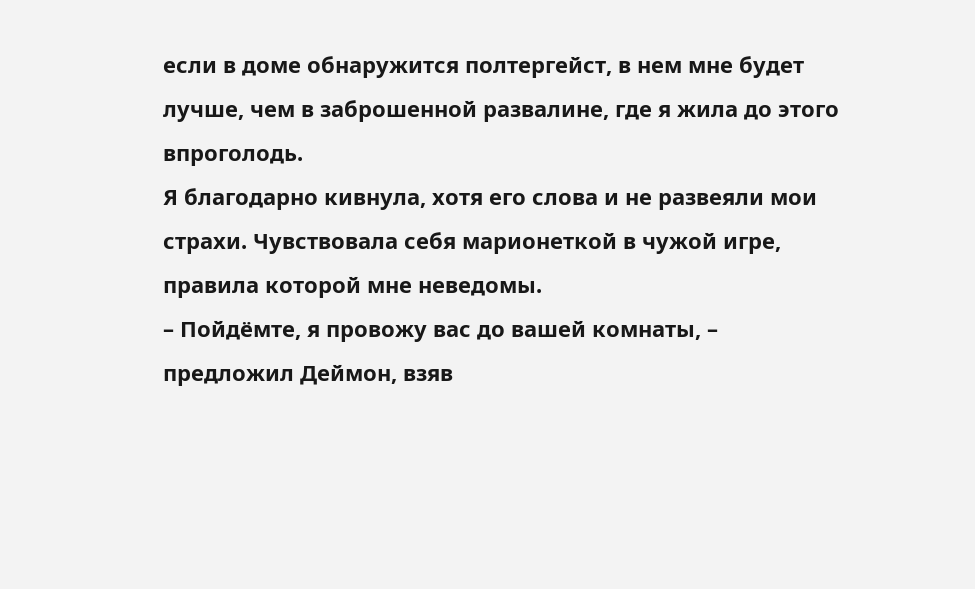если в доме обнаружится полтергейст, в нем мне будет лучше, чем в заброшенной развалине, где я жила до этого впроголодь.
Я благодарно кивнула, хотя его слова и не развеяли мои страхи. Чувствовала себя марионеткой в чужой игре, правила которой мне неведомы.
– Пойдёмте, я провожу вас до вашей комнаты, – предложил Деймон, взяв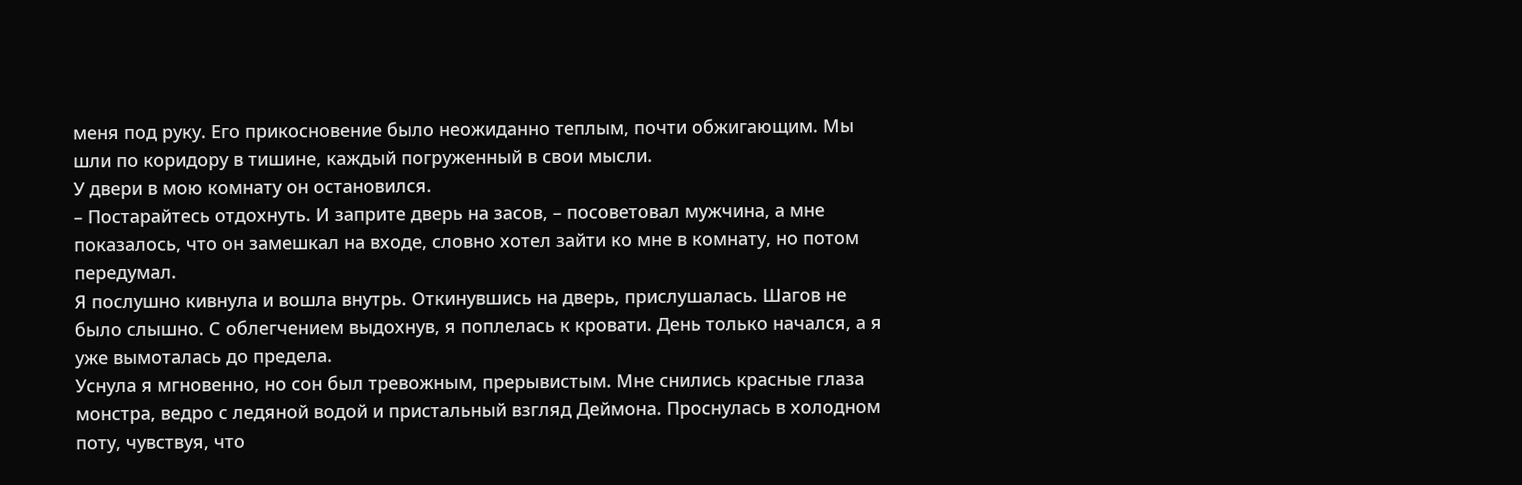меня под руку. Его прикосновение было неожиданно теплым, почти обжигающим. Мы шли по коридору в тишине, каждый погруженный в свои мысли.
У двери в мою комнату он остановился.
– Постарайтесь отдохнуть. И заприте дверь на засов, – посоветовал мужчина, а мне показалось, что он замешкал на входе, словно хотел зайти ко мне в комнату, но потом передумал.
Я послушно кивнула и вошла внутрь. Откинувшись на дверь, прислушалась. Шагов не было слышно. С облегчением выдохнув, я поплелась к кровати. День только начался, а я уже вымоталась до предела.
Уснула я мгновенно, но сон был тревожным, прерывистым. Мне снились красные глаза монстра, ведро с ледяной водой и пристальный взгляд Деймона. Проснулась в холодном поту, чувствуя, что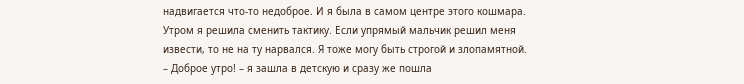надвигается что-то недоброе. И я была в самом центре этого кошмара.
Утром я решила сменить тактику. Если упрямый мальчик решил меня извести, то не на ту нарвался. Я тоже могу быть строгой и злопамятной.
– Доброе утро! – я зашла в детскую и сразу же пошла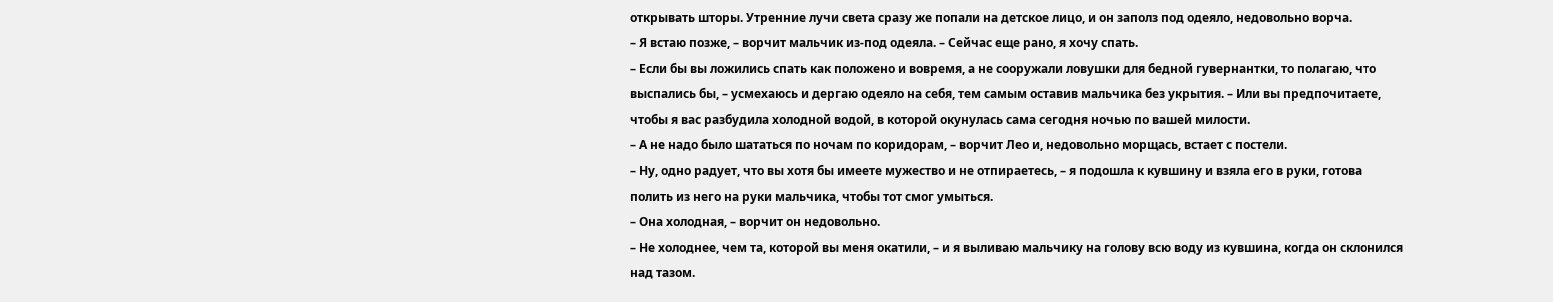открывать шторы. Утренние лучи света сразу же попали на детское лицо, и он заполз под одеяло, недовольно ворча.
– Я встаю позже, – ворчит мальчик из-под одеяла. – Сейчас еще рано, я хочу спать.
– Если бы вы ложились спать как положено и вовремя, а не сооружали ловушки для бедной гувернантки, то полагаю, что выспались бы, – усмехаюсь и дергаю одеяло на себя, тем самым оставив мальчика без укрытия. – Или вы предпочитаете, чтобы я вас разбудила холодной водой, в которой окунулась сама сегодня ночью по вашей милости.
– А не надо было шататься по ночам по коридорам, – ворчит Лео и, недовольно морщась, встает с постели.
– Ну, одно радует, что вы хотя бы имеете мужество и не отпираетесь, – я подошла к кувшину и взяла его в руки, готова полить из него на руки мальчика, чтобы тот смог умыться.
– Она холодная, – ворчит он недовольно.
– Не холоднее, чем та, которой вы меня окатили, – и я выливаю мальчику на голову всю воду из кувшина, когда он склонился над тазом.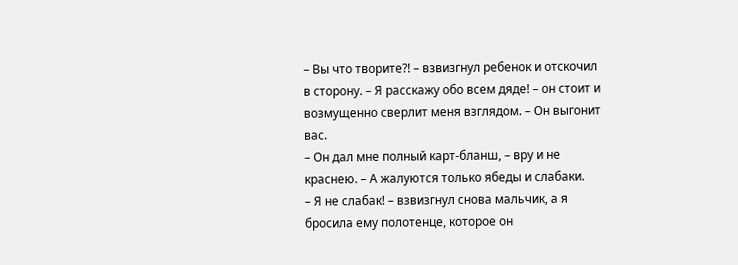– Вы что творите?! – взвизгнул ребенок и отскочил в сторону. – Я расскажу обо всем дяде! – он стоит и возмущенно сверлит меня взглядом. – Он выгонит вас.
– Он дал мне полный карт-бланш, – вру и не краснею. – А жалуются только ябеды и слабаки.
– Я не слабак! – взвизгнул снова мальчик, а я бросила ему полотенце, которое он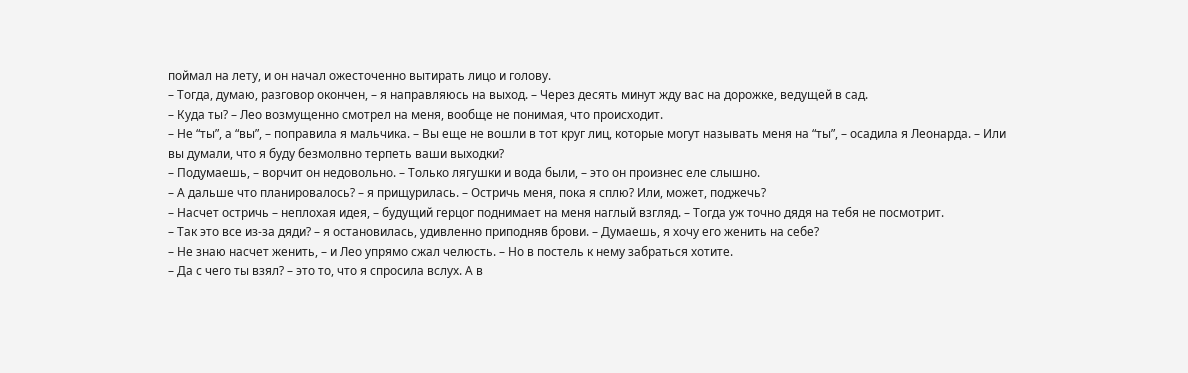поймал на лету, и он начал ожесточенно вытирать лицо и голову.
– Тогда, думаю, разговор окончен, – я направляюсь на выход. – Через десять минут жду вас на дорожке, ведущей в сад.
– Куда ты? – Лео возмущенно смотрел на меня, вообще не понимая, что происходит.
– Не “ты”, а “вы”, – поправила я мальчика. – Вы еще не вошли в тот круг лиц, которые могут называть меня на “ты”, – осадила я Леонарда. – Или вы думали, что я буду безмолвно терпеть ваши выходки?
– Подумаешь, – ворчит он недовольно. – Только лягушки и вода были, – это он произнес еле слышно.
– А дальше что планировалось? – я прищурилась. – Остричь меня, пока я сплю? Или, может, поджечь?
– Насчет остричь – неплохая идея, – будущий герцог поднимает на меня наглый взгляд. – Тогда уж точно дядя на тебя не посмотрит.
– Так это все из-за дяди? – я остановилась, удивленно приподняв брови. – Думаешь, я хочу его женить на себе?
– Не знаю насчет женить, – и Лео упрямо сжал челюсть. – Но в постель к нему забраться хотите.
– Да с чего ты взял? – это то, что я спросила вслух. А в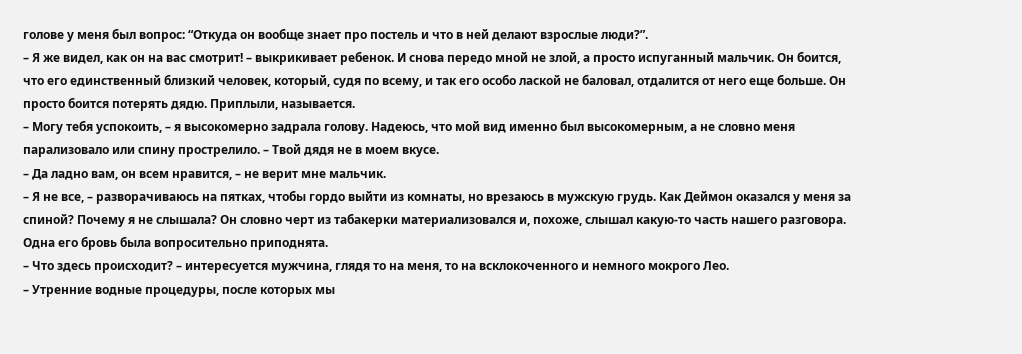голове у меня был вопрос: “Откуда он вообще знает про постель и что в ней делают взрослые люди?”.
– Я же видел, как он на вас смотрит! – выкрикивает ребенок. И снова передо мной не злой, а просто испуганный мальчик. Он боится, что его единственный близкий человек, который, судя по всему, и так его особо лаской не баловал, отдалится от него еще больше. Он просто боится потерять дядю. Приплыли, называется.
– Могу тебя успокоить, – я высокомерно задрала голову. Надеюсь, что мой вид именно был высокомерным, а не словно меня парализовало или спину прострелило. – Твой дядя не в моем вкусе.
– Да ладно вам, он всем нравится, – не верит мне мальчик.
– Я не все, – разворачиваюсь на пятках, чтобы гордо выйти из комнаты, но врезаюсь в мужскую грудь. Как Деймон оказался у меня за спиной? Почему я не слышала? Он словно черт из табакерки материализовался и, похоже, слышал какую-то часть нашего разговора. Одна его бровь была вопросительно приподнята.
– Что здесь происходит? – интересуется мужчина, глядя то на меня, то на всклокоченного и немного мокрого Лео.
– Утренние водные процедуры, после которых мы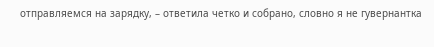отправляемся на зарядку, – ответила четко и собрано, словно я не гувернантка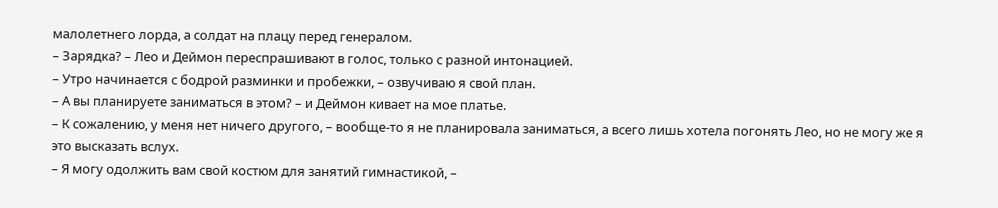малолетнего лорда, а солдат на плацу перед генералом.
– Зарядка? – Лео и Деймон переспрашивают в голос, только с разной интонацией.
– Утро начинается с бодрой разминки и пробежки, – озвучиваю я свой план.
– А вы планируете заниматься в этом? – и Деймон кивает на мое платье.
– К сожалению, у меня нет ничего другого, – вообще-то я не планировала заниматься, а всего лишь хотела погонять Лео, но не могу же я это высказать вслух.
– Я могу одолжить вам свой костюм для занятий гимнастикой, –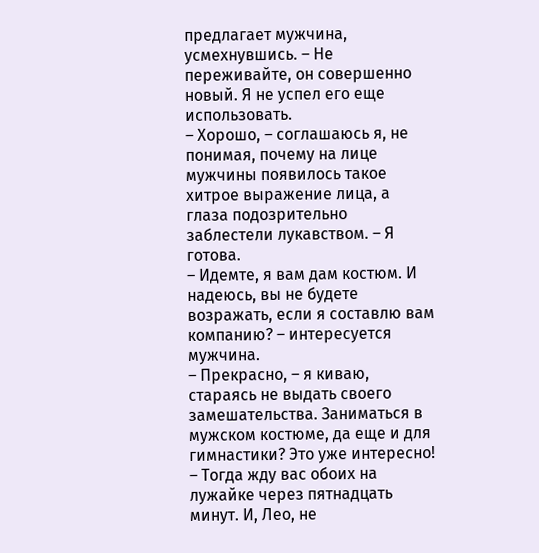предлагает мужчина, усмехнувшись. – Не переживайте, он совершенно новый. Я не успел его еще использовать.
– Хорошо, – соглашаюсь я, не понимая, почему на лице мужчины появилось такое хитрое выражение лица, а глаза подозрительно заблестели лукавством. – Я готова.
– Идемте, я вам дам костюм. И надеюсь, вы не будете возражать, если я составлю вам компанию? – интересуется мужчина.
– Прекрасно, – я киваю, стараясь не выдать своего замешательства. Заниматься в мужском костюме, да еще и для гимнастики? Это уже интересно! – Тогда жду вас обоих на лужайке через пятнадцать минут. И, Лео, не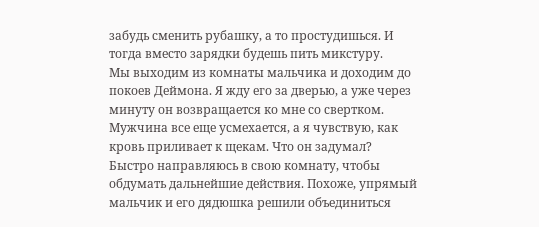забудь сменить рубашку, а то простудишься. И тогда вместо зарядки будешь пить микстуру.
Мы выходим из комнаты мальчика и доходим до покоев Деймона. Я жду его за дверью, а уже через минуту он возвращается ко мне со свертком. Мужчина все еще усмехается, а я чувствую, как кровь приливает к щекам. Что он задумал? Быстро направляюсь в свою комнату, чтобы обдумать дальнейшие действия. Похоже, упрямый мальчик и его дядюшка решили объединиться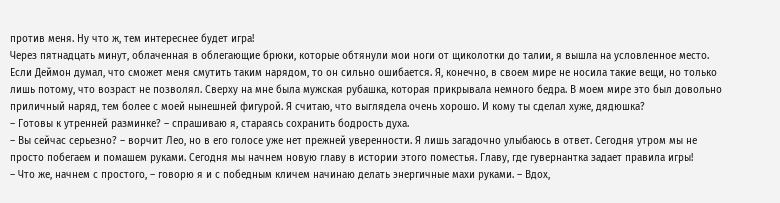против меня. Ну что ж, тем интереснее будет игра!
Через пятнадцать минут, облаченная в облегающие брюки, которые обтянули мои ноги от щиколотки до талии, я вышла на условленное место. Если Деймон думал, что сможет меня смутить таким нарядом, то он сильно ошибается. Я, конечно, в своем мире не носила такие вещи, но только лишь потому, что возраст не позволял. Сверху на мне была мужская рубашка, которая прикрывала немного бедра. В моем мире это был довольно приличный наряд, тем более с моей нынешней фигурой. Я считаю, что выглядела очень хорошо. И кому ты сделал хуже, дядюшка?
– Готовы к утренней разминке? – спрашиваю я, стараясь сохранить бодрость духа.
– Вы сейчас серьезно? – ворчит Лео, но в его голосе уже нет прежней уверенности. Я лишь загадочно улыбаюсь в ответ. Сегодня утром мы не просто побегаем и помашем руками. Сегодня мы начнем новую главу в истории этого поместья. Главу, где гувернантка задает правила игры!
– Что же, начнем с простого, – говорю я и с победным кличем начинаю делать энергичные махи руками. – Вдох,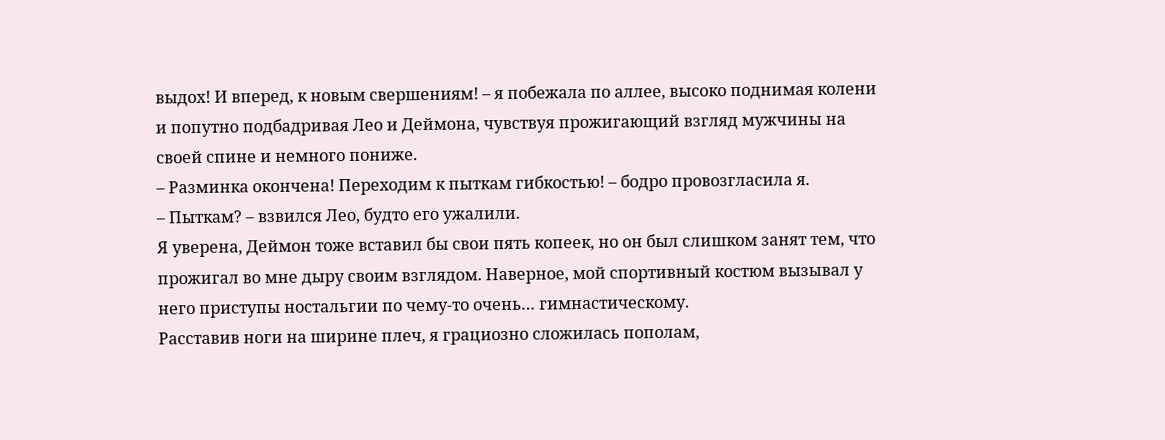выдох! И вперед, к новым свершениям! – я побежала по аллее, высоко поднимая колени и попутно подбадривая Лео и Деймона, чувствуя прожигающий взгляд мужчины на своей спине и немного пониже.
– Разминка окончена! Переходим к пыткам гибкостью! – бодро провозгласила я.
– Пыткам? – взвился Лео, будто его ужалили.
Я уверена, Деймон тоже вставил бы свои пять копеек, но он был слишком занят тем, что прожигал во мне дыру своим взглядом. Наверное, мой спортивный костюм вызывал у него приступы ностальгии по чему-то очень… гимнастическому.
Расставив ноги на ширине плеч, я грациозно сложилась пополам,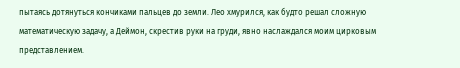пытаясь дотянуться кончиками пальцев до земли. Лео хмурился, как будто решал сложную математическую задачу, а Деймон, скрестив руки на груди, явно наслаждался моим цирковым представлением.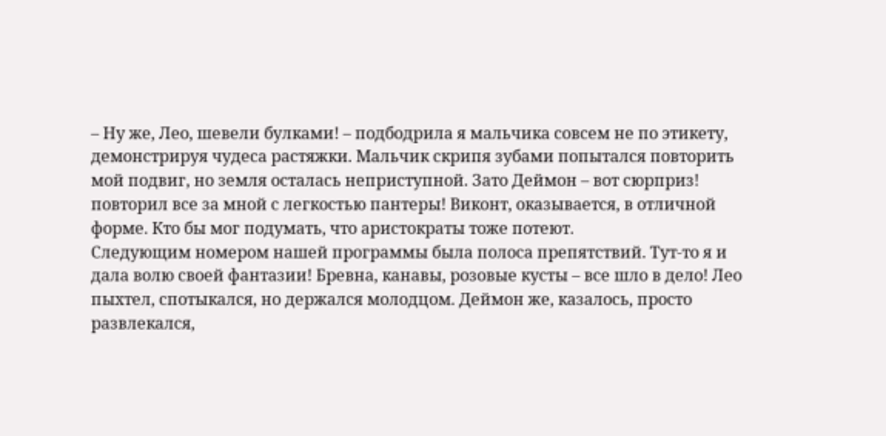– Ну же, Лео, шевели булками! – подбодрила я мальчика совсем не по этикету, демонстрируя чудеса растяжки. Мальчик скрипя зубами попытался повторить мой подвиг, но земля осталась неприступной. Зато Деймон – вот сюрприз! повторил все за мной с легкостью пантеры! Виконт, оказывается, в отличной форме. Кто бы мог подумать, что аристократы тоже потеют.
Следующим номером нашей программы была полоса препятствий. Тут-то я и дала волю своей фантазии! Бревна, канавы, розовые кусты – все шло в дело! Лео пыхтел, спотыкался, но держался молодцом. Деймон же, казалось, просто развлекался,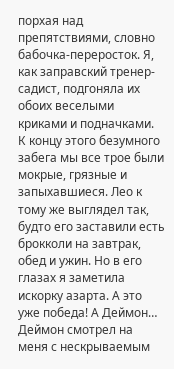порхая над препятствиями, словно бабочка-переросток. Я, как заправский тренер-садист, подгоняла их обоих веселыми криками и подначками.
К концу этого безумного забега мы все трое были мокрые, грязные и запыхавшиеся. Лео к тому же выглядел так, будто его заставили есть брокколи на завтрак, обед и ужин. Но в его глазах я заметила искорку азарта. А это уже победа! А Деймон… Деймон смотрел на меня с нескрываемым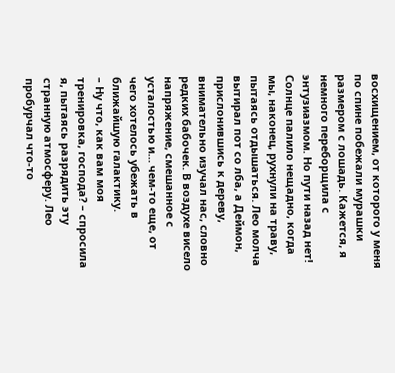восхищением, от которого у меня по спине побежали мурашки размером с лошадь. Кажется, я немного переборщила с энтузиазмом. Но пути назад нет!
Солнце палило нещадно, когда мы, наконец, рухнули на траву, пытаясь отдышаться. Лео молча вытирал пот со лба, а Деймон, прислонившись к дереву, внимательно изучал нас, словно редких бабочек. В воздухе висело напряжение, смешанное с усталостью и… чем-то еще, от чего хотелось убежать в ближайшую галактику.
– Ну что, как вам моя тренировка, господа? – спросила я, пытаясь разрядить эту странную атмосферу. Лео пробурчал что-то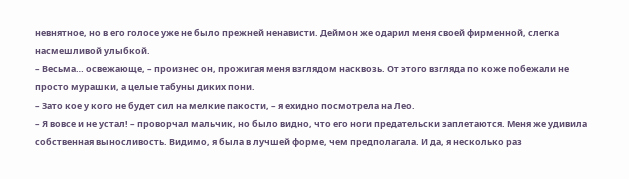невнятное, но в его голосе уже не было прежней ненависти. Деймон же одарил меня своей фирменной, слегка насмешливой улыбкой.
– Весьма… освежающе, – произнес он, прожигая меня взглядом насквозь. От этого взгляда по коже побежали не просто мурашки, а целые табуны диких пони.
– Зато кое у кого не будет сил на мелкие пакости, – я ехидно посмотрела на Лео.
– Я вовсе и не устал! – проворчал мальчик, но было видно, что его ноги предательски заплетаются. Меня же удивила собственная выносливость. Видимо, я была в лучшей форме, чем предполагала. И да, я несколько раз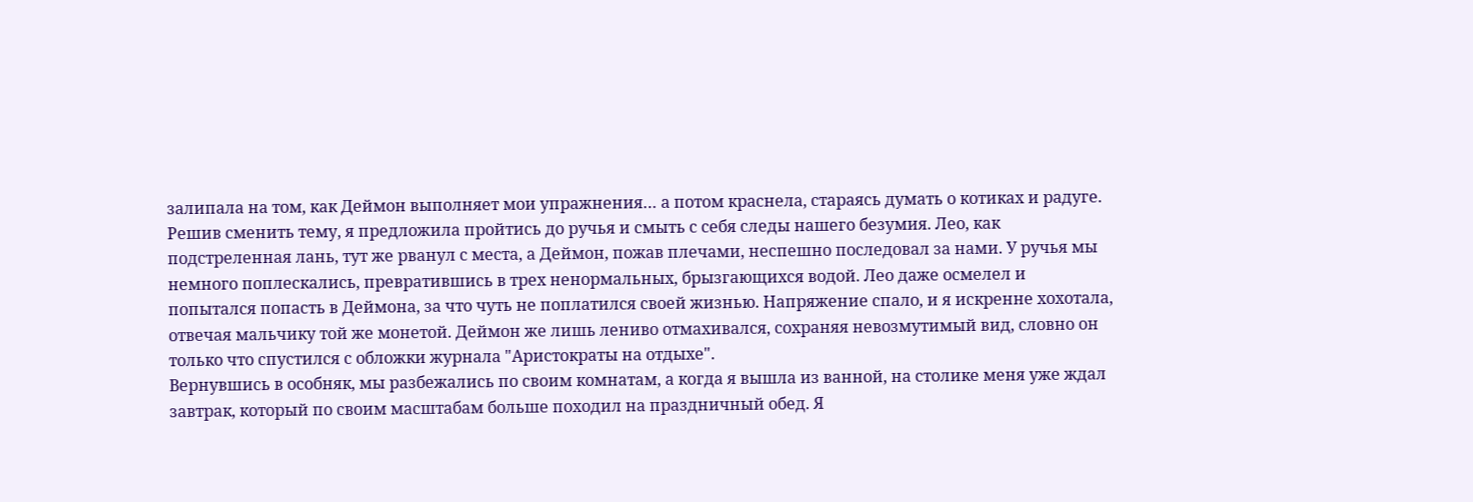залипала на том, как Деймон выполняет мои упражнения… а потом краснела, стараясь думать о котиках и радуге.
Решив сменить тему, я предложила пройтись до ручья и смыть с себя следы нашего безумия. Лео, как подстреленная лань, тут же рванул с места, а Деймон, пожав плечами, неспешно последовал за нами. У ручья мы немного поплескались, превратившись в трех ненормальных, брызгающихся водой. Лео даже осмелел и попытался попасть в Деймона, за что чуть не поплатился своей жизнью. Напряжение спало, и я искренне хохотала, отвечая мальчику той же монетой. Деймон же лишь лениво отмахивался, сохраняя невозмутимый вид, словно он только что спустился с обложки журнала "Аристократы на отдыхе".
Вернувшись в особняк, мы разбежались по своим комнатам, а когда я вышла из ванной, на столике меня уже ждал завтрак, который по своим масштабам больше походил на праздничный обед. Я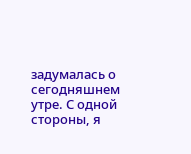задумалась о сегодняшнем утре. С одной стороны, я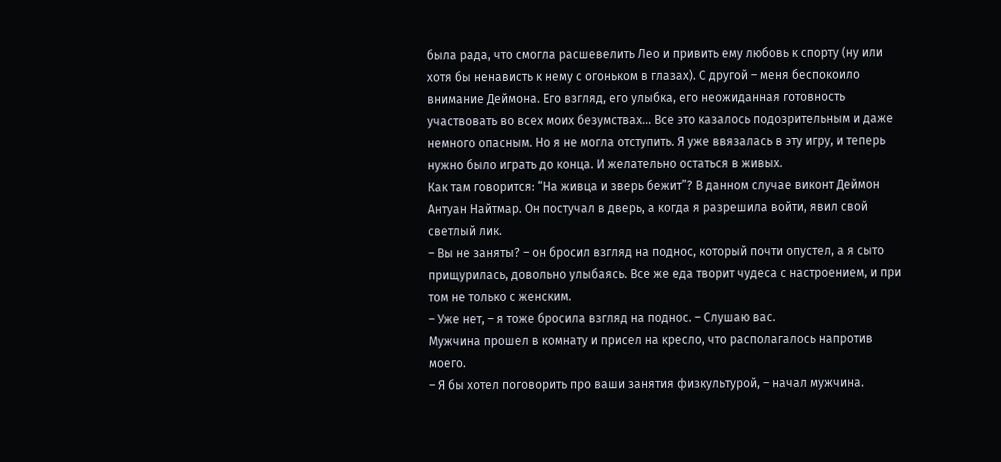была рада, что смогла расшевелить Лео и привить ему любовь к спорту (ну или хотя бы ненависть к нему с огоньком в глазах). С другой – меня беспокоило внимание Деймона. Его взгляд, его улыбка, его неожиданная готовность участвовать во всех моих безумствах… Все это казалось подозрительным и даже немного опасным. Но я не могла отступить. Я уже ввязалась в эту игру, и теперь нужно было играть до конца. И желательно остаться в живых.
Как там говорится: “На живца и зверь бежит”? В данном случае виконт Деймон Антуан Найтмар. Он постучал в дверь, а когда я разрешила войти, явил свой светлый лик.
– Вы не заняты? – он бросил взгляд на поднос, который почти опустел, а я сыто прищурилась, довольно улыбаясь. Все же еда творит чудеса с настроением, и при том не только с женским.
– Уже нет, – я тоже бросила взгляд на поднос. – Слушаю вас.
Мужчина прошел в комнату и присел на кресло, что располагалось напротив моего.
– Я бы хотел поговорить про ваши занятия физкультурой, – начал мужчина.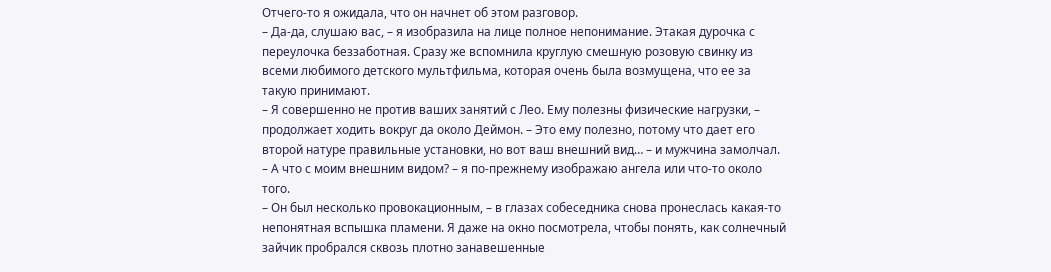Отчего-то я ожидала, что он начнет об этом разговор.
– Да-да, слушаю вас, – я изобразила на лице полное непонимание. Этакая дурочка с переулочка беззаботная. Сразу же вспомнила круглую смешную розовую свинку из всеми любимого детского мультфильма, которая очень была возмущена, что ее за такую принимают.
– Я совершенно не против ваших занятий с Лео. Ему полезны физические нагрузки, – продолжает ходить вокруг да около Деймон. – Это ему полезно, потому что дает его второй натуре правильные установки, но вот ваш внешний вид… – и мужчина замолчал.
– А что с моим внешним видом? – я по-прежнему изображаю ангела или что-то около того.
– Он был несколько провокационным, – в глазах собеседника снова пронеслась какая-то непонятная вспышка пламени. Я даже на окно посмотрела, чтобы понять, как солнечный зайчик пробрался сквозь плотно занавешенные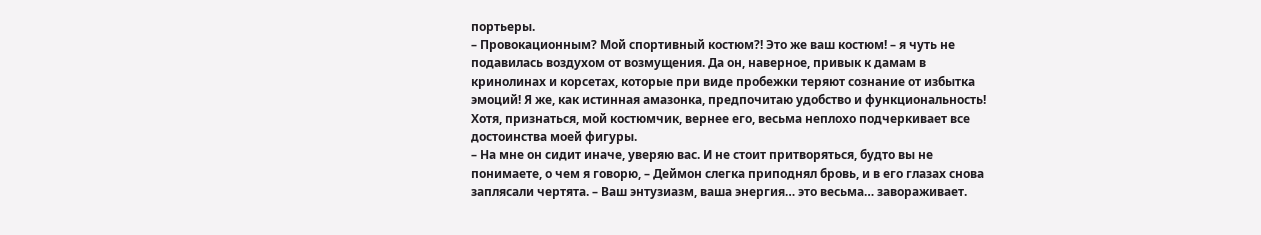портьеры.
– Провокационным? Мой спортивный костюм?! Это же ваш костюм! – я чуть не подавилась воздухом от возмущения. Да он, наверное, привык к дамам в кринолинах и корсетах, которые при виде пробежки теряют сознание от избытка эмоций! Я же, как истинная амазонка, предпочитаю удобство и функциональность! Хотя, признаться, мой костюмчик, вернее его, весьма неплохо подчеркивает все достоинства моей фигуры.
– На мне он сидит иначе, уверяю вас. И не стоит притворяться, будто вы не понимаете, о чем я говорю, – Деймон слегка приподнял бровь, и в его глазах снова заплясали чертята. – Ваш энтузиазм, ваша энергия… это весьма… завораживает.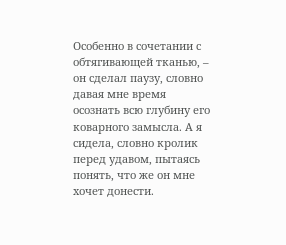Особенно в сочетании с обтягивающей тканью, – он сделал паузу, словно давая мне время осознать всю глубину его коварного замысла. А я сидела, словно кролик перед удавом, пытаясь понять, что же он мне хочет донести.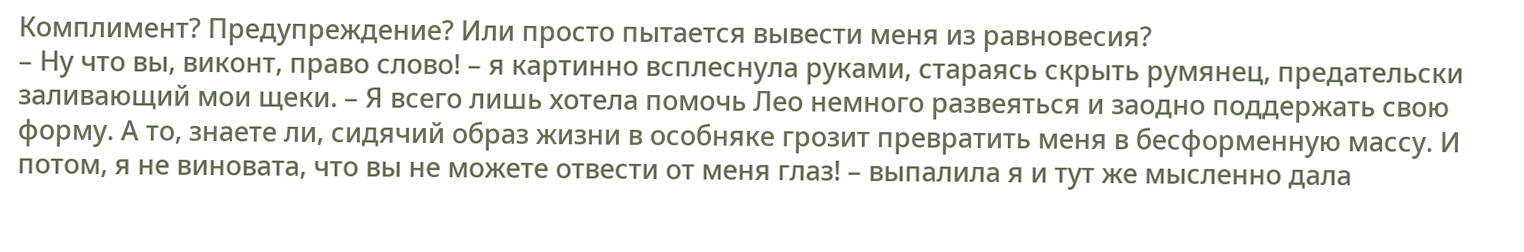Комплимент? Предупреждение? Или просто пытается вывести меня из равновесия?
– Ну что вы, виконт, право слово! – я картинно всплеснула руками, стараясь скрыть румянец, предательски заливающий мои щеки. – Я всего лишь хотела помочь Лео немного развеяться и заодно поддержать свою форму. А то, знаете ли, сидячий образ жизни в особняке грозит превратить меня в бесформенную массу. И потом, я не виновата, что вы не можете отвести от меня глаз! – выпалила я и тут же мысленно дала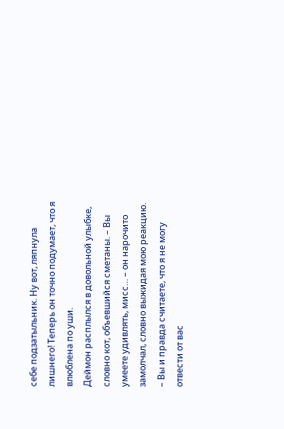себе подзатыльник. Ну вот, ляпнула лишнего! Теперь он точно подумает, что я влюблена по уши.
Деймон расплылся в довольной улыбке, словно кот, объевшийся сметаны. – Вы умеете удивлять, мисс… – он нарочито замолчал, словно выжидая мою реакцию. – Вы и правда считаете, что я не могу отвести от вас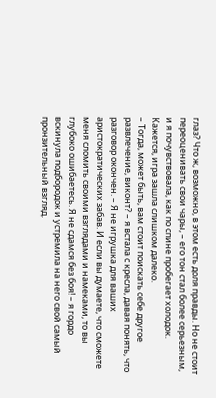глаз? Что ж, возможно, в этом есть доля правды. Но не стоит переоценивать свои чары, – его тон стал более серьезным, и я почувствовала, как по спине пробегает холодок. Кажется, игра зашла слишком далеко.
– Тогда, может быть, вам стоит поискать себе другое развлечение, виконт? – я встала с кресла, давая понять, что разговор окончен. – Я не игрушка для ваших аристократических забав. И если вы думаете, что сможете меня сломить своими взглядами и намеками, то вы глубоко ошибаетесь. Я не сдамся без боя! – я гордо вскинула подбородок и устремила на него свой самый пронзительный взгляд.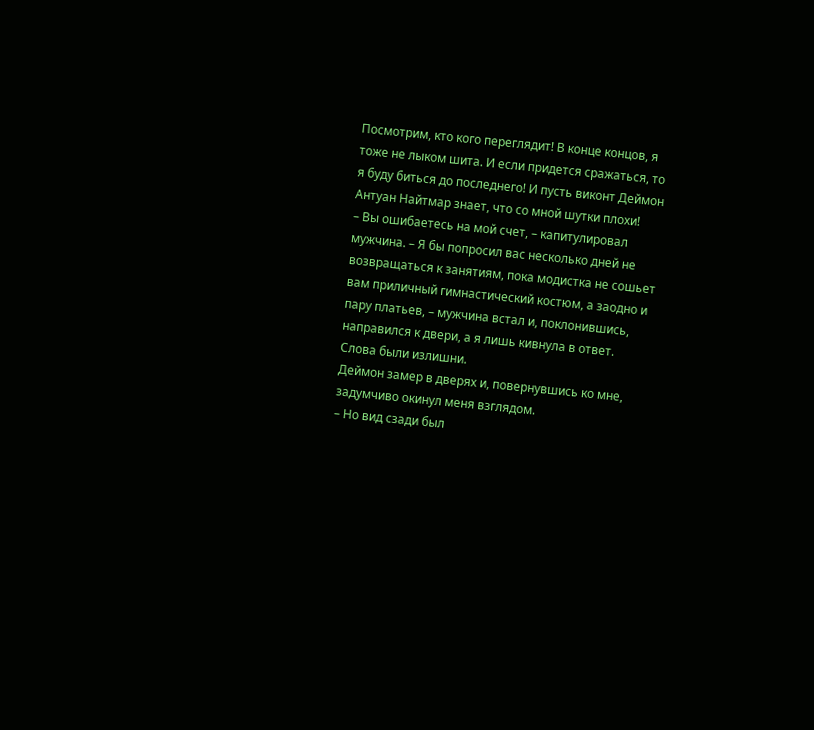Посмотрим, кто кого переглядит! В конце концов, я тоже не лыком шита. И если придется сражаться, то я буду биться до последнего! И пусть виконт Деймон Антуан Найтмар знает, что со мной шутки плохи!
– Вы ошибаетесь на мой счет, – капитулировал мужчина. – Я бы попросил вас несколько дней не возвращаться к занятиям, пока модистка не сошьет вам приличный гимнастический костюм, а заодно и пару платьев, – мужчина встал и, поклонившись, направился к двери, а я лишь кивнула в ответ. Слова были излишни.
Деймон замер в дверях и, повернувшись ко мне, задумчиво окинул меня взглядом.
– Но вид сзади был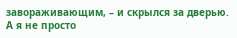завораживающим, – и скрылся за дверью. А я не просто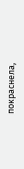покраснела,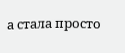а стала просто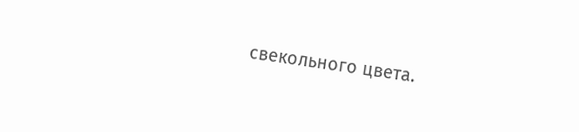свекольного цвета.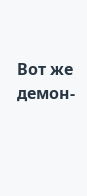Вот же демон-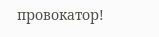провокатор!